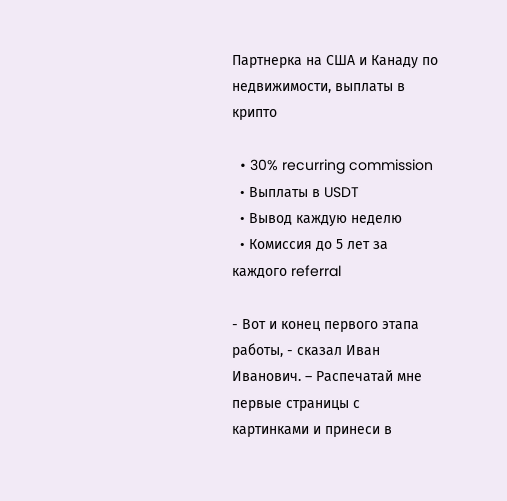Партнерка на США и Канаду по недвижимости, выплаты в крипто

  • 30% recurring commission
  • Выплаты в USDT
  • Вывод каждую неделю
  • Комиссия до 5 лет за каждого referral

- Вот и конец первого этапа работы, - сказал Иван Иванович. – Распечатай мне первые страницы с картинками и принеси в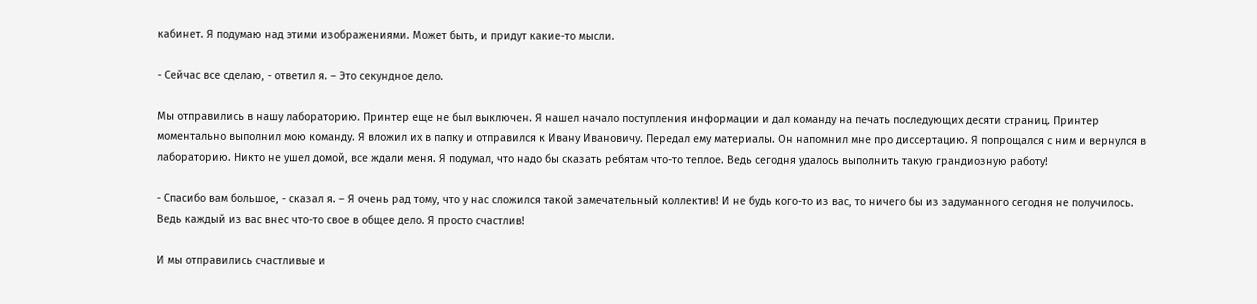кабинет. Я подумаю над этими изображениями. Может быть, и придут какие-то мысли.

- Сейчас все сделаю, - ответил я. – Это секундное дело.

Мы отправились в нашу лабораторию. Принтер еще не был выключен. Я нашел начало поступления информации и дал команду на печать последующих десяти страниц. Принтер моментально выполнил мою команду. Я вложил их в папку и отправился к Ивану Ивановичу. Передал ему материалы. Он напомнил мне про диссертацию. Я попрощался с ним и вернулся в лабораторию. Никто не ушел домой, все ждали меня. Я подумал, что надо бы сказать ребятам что-то теплое. Ведь сегодня удалось выполнить такую грандиозную работу!

- Спасибо вам большое, - сказал я. – Я очень рад тому, что у нас сложился такой замечательный коллектив! И не будь кого-то из вас, то ничего бы из задуманного сегодня не получилось. Ведь каждый из вас внес что-то свое в общее дело. Я просто счастлив!

И мы отправились счастливые и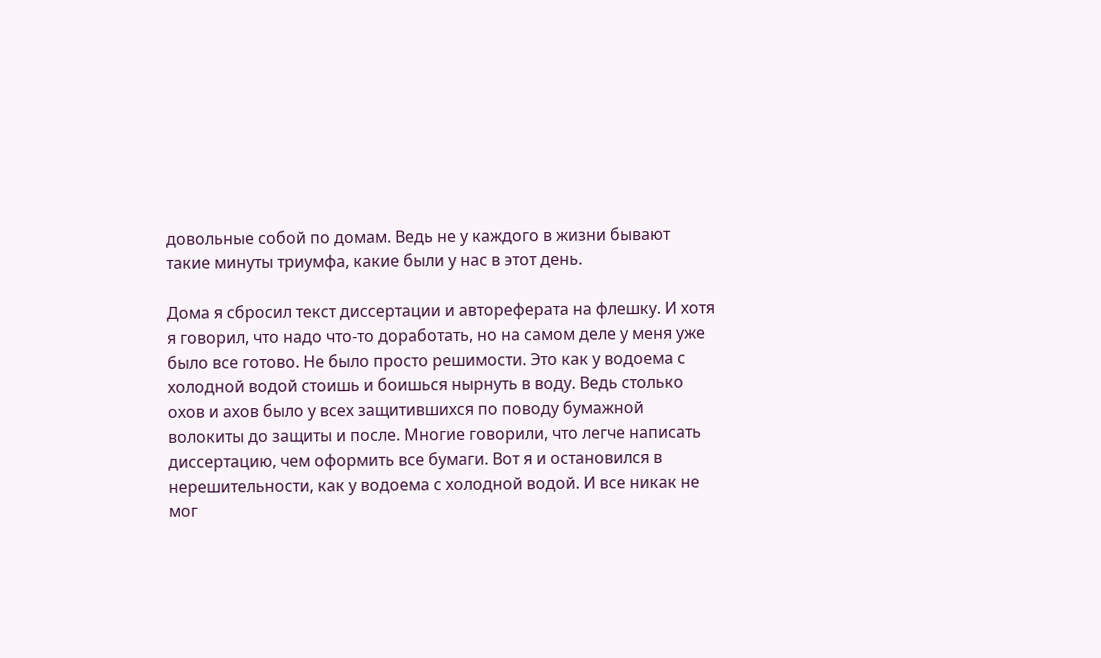довольные собой по домам. Ведь не у каждого в жизни бывают такие минуты триумфа, какие были у нас в этот день.

Дома я сбросил текст диссертации и автореферата на флешку. И хотя я говорил, что надо что-то доработать, но на самом деле у меня уже было все готово. Не было просто решимости. Это как у водоема с холодной водой стоишь и боишься нырнуть в воду. Ведь столько охов и ахов было у всех защитившихся по поводу бумажной волокиты до защиты и после. Многие говорили, что легче написать диссертацию, чем оформить все бумаги. Вот я и остановился в нерешительности, как у водоема с холодной водой. И все никак не мог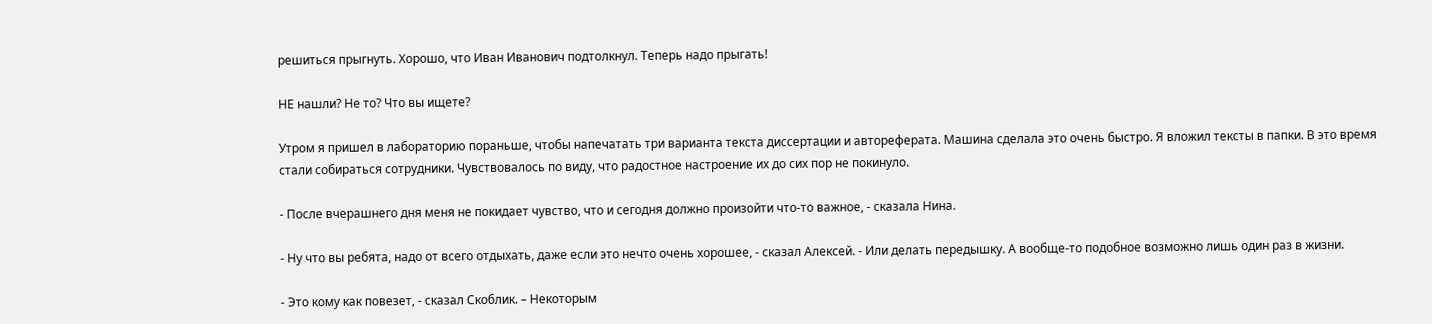решиться прыгнуть. Хорошо, что Иван Иванович подтолкнул. Теперь надо прыгать!

НЕ нашли? Не то? Что вы ищете?

Утром я пришел в лабораторию пораньше, чтобы напечатать три варианта текста диссертации и автореферата. Машина сделала это очень быстро. Я вложил тексты в папки. В это время стали собираться сотрудники. Чувствовалось по виду, что радостное настроение их до сих пор не покинуло.

- После вчерашнего дня меня не покидает чувство, что и сегодня должно произойти что-то важное, - сказала Нина.

- Ну что вы ребята, надо от всего отдыхать, даже если это нечто очень хорошее, - сказал Алексей. - Или делать передышку. А вообще-то подобное возможно лишь один раз в жизни.

- Это кому как повезет, - сказал Скоблик. – Некоторым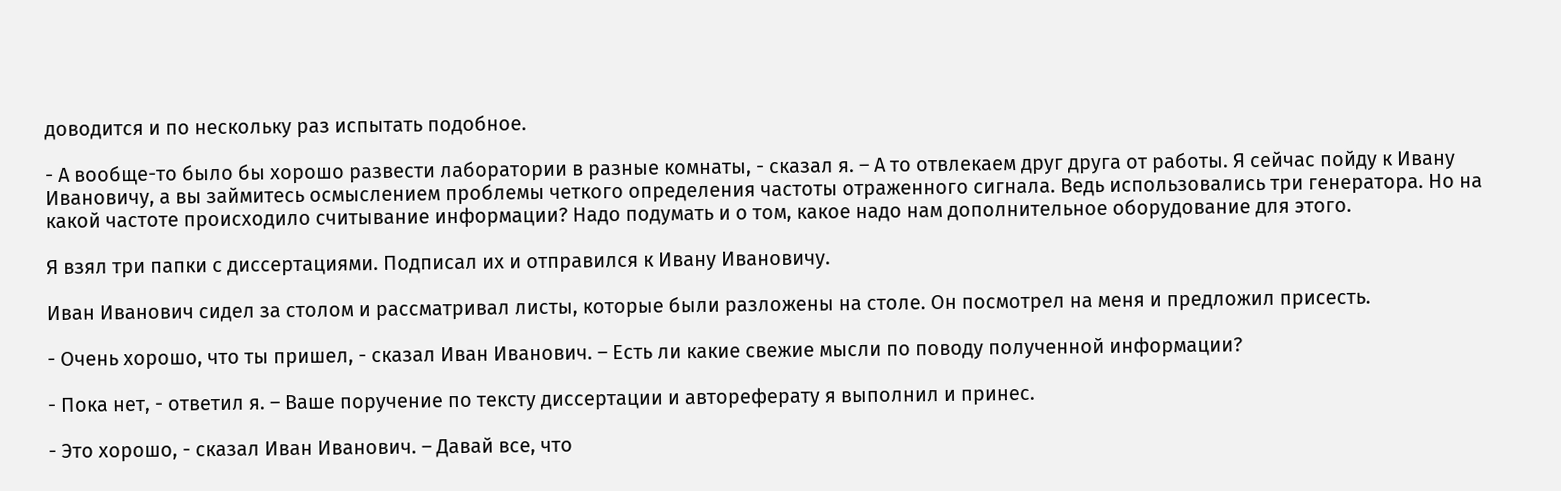доводится и по нескольку раз испытать подобное.

- А вообще-то было бы хорошо развести лаборатории в разные комнаты, - сказал я. – А то отвлекаем друг друга от работы. Я сейчас пойду к Ивану Ивановичу, а вы займитесь осмыслением проблемы четкого определения частоты отраженного сигнала. Ведь использовались три генератора. Но на какой частоте происходило считывание информации? Надо подумать и о том, какое надо нам дополнительное оборудование для этого.

Я взял три папки с диссертациями. Подписал их и отправился к Ивану Ивановичу.

Иван Иванович сидел за столом и рассматривал листы, которые были разложены на столе. Он посмотрел на меня и предложил присесть.

- Очень хорошо, что ты пришел, - сказал Иван Иванович. – Есть ли какие свежие мысли по поводу полученной информации?

- Пока нет, - ответил я. – Ваше поручение по тексту диссертации и автореферату я выполнил и принес.

- Это хорошо, - сказал Иван Иванович. – Давай все, что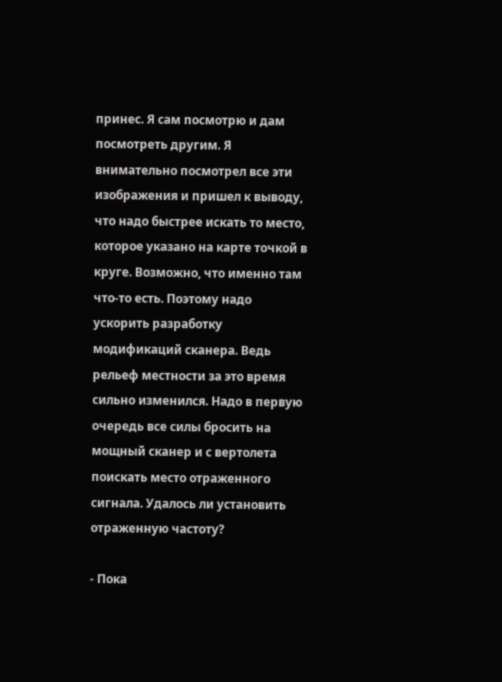принес. Я сам посмотрю и дам посмотреть другим. Я внимательно посмотрел все эти изображения и пришел к выводу, что надо быстрее искать то место, которое указано на карте точкой в круге. Возможно, что именно там что-то есть. Поэтому надо ускорить разработку модификаций сканера. Ведь рельеф местности за это время сильно изменился. Надо в первую очередь все силы бросить на мощный сканер и с вертолета поискать место отраженного сигнала. Удалось ли установить отраженную частоту?

- Пока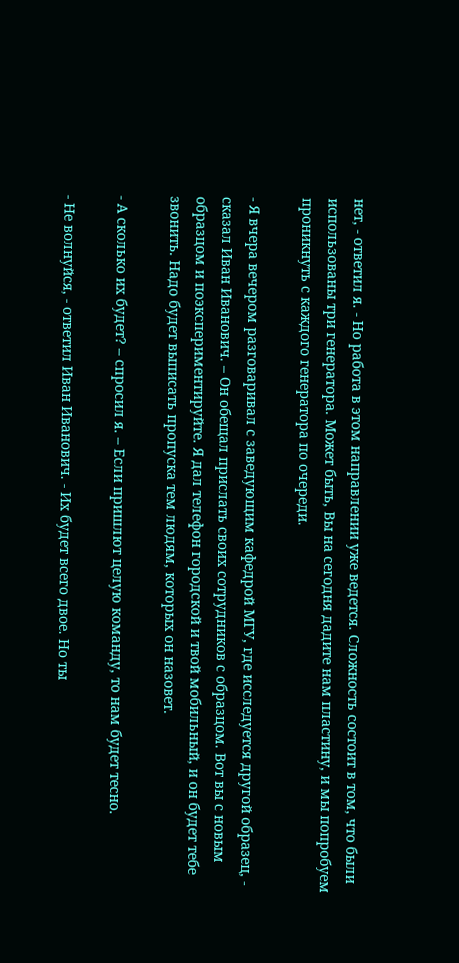нет, - ответил я. - Но работа в этом направлении уже ведется. Сложность состоит в том, что были использованы три генератора. Может быть, Вы на сегодня дадите нам пластину, и мы попробуем проникнуть с каждого генератора по очереди.

- Я вчера вечером разговаривал с заведующим кафедрой МГУ, где исследуется другой образец, - сказал Иван Иванович. – Он обещал прислать своих сотрудников с образцом. Вот вы с новым образцом и поэкспериментируйте. Я дал телефон городской и твой мобильный, и он будет тебе звонить. Надо будет выписать пропуска тем людям, которых он назовет.

- А сколько их будет? – спросил я. – Если пришлют целую команду, то нам будет тесно.

- Не волнуйся, - ответил Иван Иванович. - Их будет всего двое. Но ты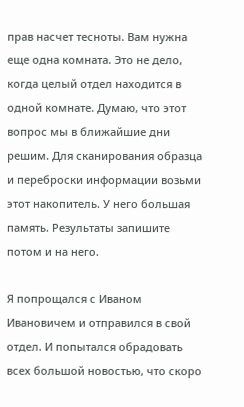прав насчет тесноты. Вам нужна еще одна комната. Это не дело, когда целый отдел находится в одной комнате. Думаю, что этот вопрос мы в ближайшие дни решим. Для сканирования образца и переброски информации возьми этот накопитель. У него большая память. Результаты запишите потом и на него.

Я попрощался с Иваном Ивановичем и отправился в свой отдел. И попытался обрадовать всех большой новостью, что скоро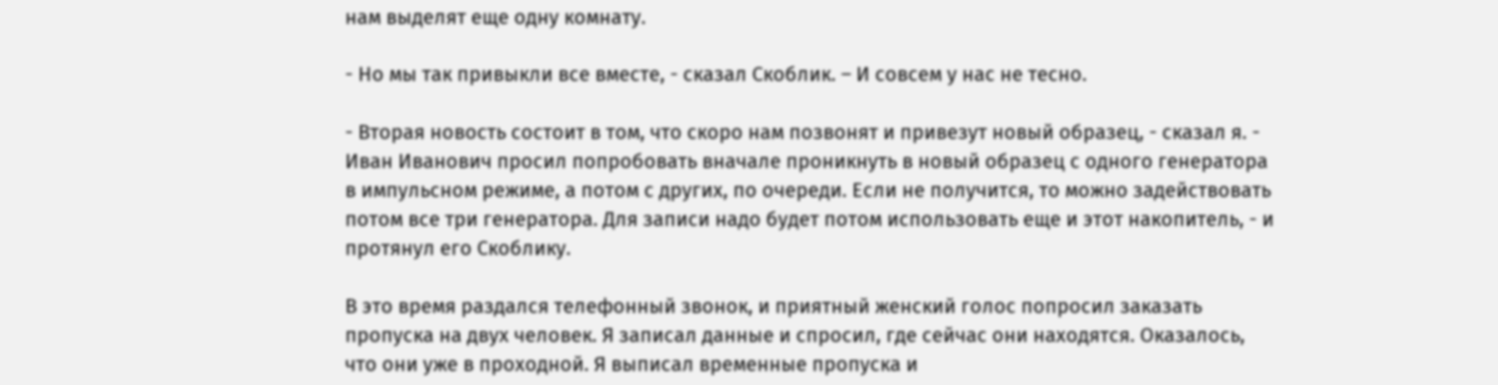нам выделят еще одну комнату.

- Но мы так привыкли все вместе, - сказал Скоблик. – И совсем у нас не тесно.

- Вторая новость состоит в том, что скоро нам позвонят и привезут новый образец, - сказал я. - Иван Иванович просил попробовать вначале проникнуть в новый образец с одного генератора в импульсном режиме, а потом с других, по очереди. Если не получится, то можно задействовать потом все три генератора. Для записи надо будет потом использовать еще и этот накопитель, - и протянул его Скоблику.

В это время раздался телефонный звонок, и приятный женский голос попросил заказать пропуска на двух человек. Я записал данные и спросил, где сейчас они находятся. Оказалось, что они уже в проходной. Я выписал временные пропуска и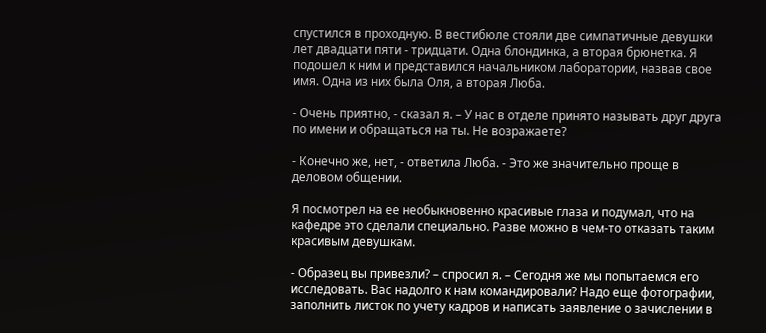спустился в проходную. В вестибюле стояли две симпатичные девушки лет двадцати пяти - тридцати. Одна блондинка, а вторая брюнетка. Я подошел к ним и представился начальником лаборатории, назвав свое имя. Одна из них была Оля, а вторая Люба.

- Очень приятно, - сказал я. – У нас в отделе принято называть друг друга по имени и обращаться на ты. Не возражаете?

- Конечно же, нет, - ответила Люба. - Это же значительно проще в деловом общении.

Я посмотрел на ее необыкновенно красивые глаза и подумал, что на кафедре это сделали специально. Разве можно в чем-то отказать таким красивым девушкам.

- Образец вы привезли? – спросил я. – Сегодня же мы попытаемся его исследовать. Вас надолго к нам командировали? Надо еще фотографии, заполнить листок по учету кадров и написать заявление о зачислении в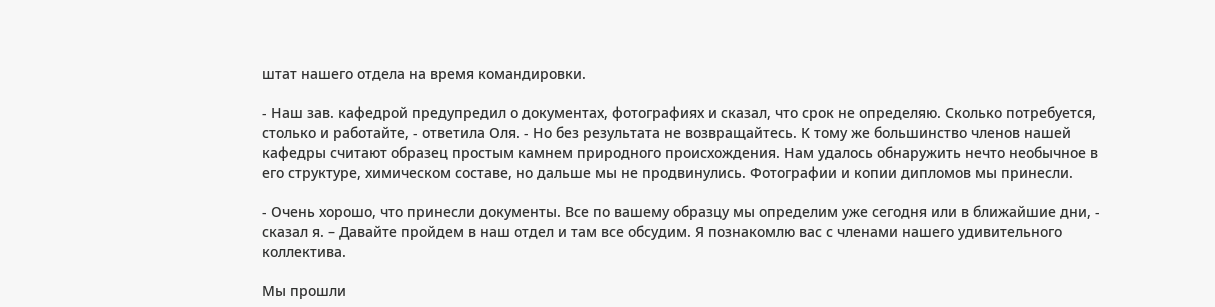штат нашего отдела на время командировки.

- Наш зав. кафедрой предупредил о документах, фотографиях и сказал, что срок не определяю. Сколько потребуется, столько и работайте, - ответила Оля. - Но без результата не возвращайтесь. К тому же большинство членов нашей кафедры считают образец простым камнем природного происхождения. Нам удалось обнаружить нечто необычное в его структуре, химическом составе, но дальше мы не продвинулись. Фотографии и копии дипломов мы принесли.

- Очень хорошо, что принесли документы. Все по вашему образцу мы определим уже сегодня или в ближайшие дни, - сказал я. – Давайте пройдем в наш отдел и там все обсудим. Я познакомлю вас с членами нашего удивительного коллектива.

Мы прошли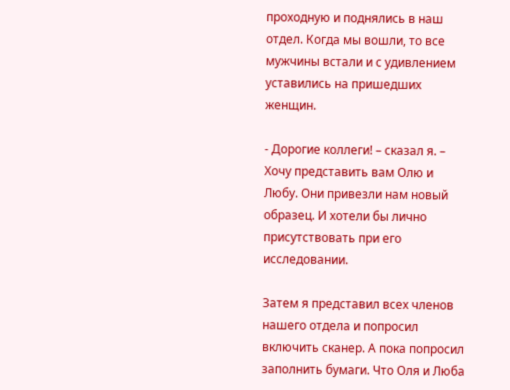проходную и поднялись в наш отдел. Когда мы вошли, то все мужчины встали и с удивлением уставились на пришедших женщин.

- Дорогие коллеги! – сказал я. – Хочу представить вам Олю и Любу. Они привезли нам новый образец. И хотели бы лично присутствовать при его исследовании.

Затем я представил всех членов нашего отдела и попросил включить сканер. А пока попросил заполнить бумаги. Что Оля и Люба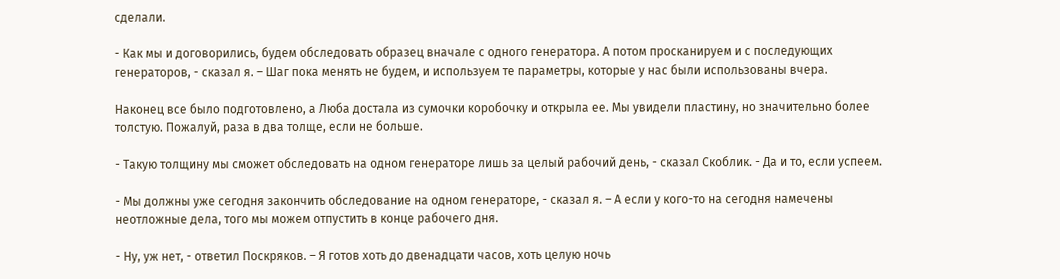сделали.

- Как мы и договорились, будем обследовать образец вначале с одного генератора. А потом просканируем и с последующих генераторов, - сказал я. – Шаг пока менять не будем, и используем те параметры, которые у нас были использованы вчера.

Наконец все было подготовлено, а Люба достала из сумочки коробочку и открыла ее. Мы увидели пластину, но значительно более толстую. Пожалуй, раза в два толще, если не больше.

- Такую толщину мы сможет обследовать на одном генераторе лишь за целый рабочий день, - сказал Скоблик. - Да и то, если успеем.

- Мы должны уже сегодня закончить обследование на одном генераторе, - сказал я. – А если у кого-то на сегодня намечены неотложные дела, того мы можем отпустить в конце рабочего дня.

- Ну, уж нет, - ответил Поскряков. – Я готов хоть до двенадцати часов, хоть целую ночь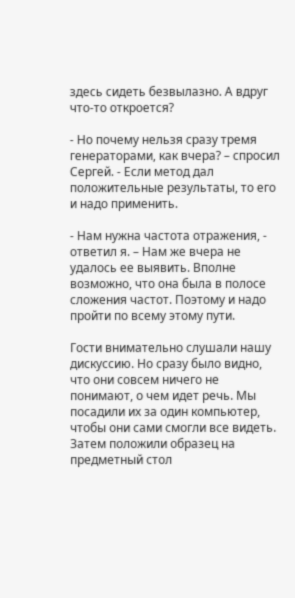здесь сидеть безвылазно. А вдруг что-то откроется?

- Но почему нельзя сразу тремя генераторами, как вчера? – спросил Сергей. - Если метод дал положительные результаты, то его и надо применить.

- Нам нужна частота отражения, - ответил я. – Нам же вчера не удалось ее выявить. Вполне возможно, что она была в полосе сложения частот. Поэтому и надо пройти по всему этому пути.

Гости внимательно слушали нашу дискуссию. Но сразу было видно, что они совсем ничего не понимают, о чем идет речь. Мы посадили их за один компьютер, чтобы они сами смогли все видеть. Затем положили образец на предметный стол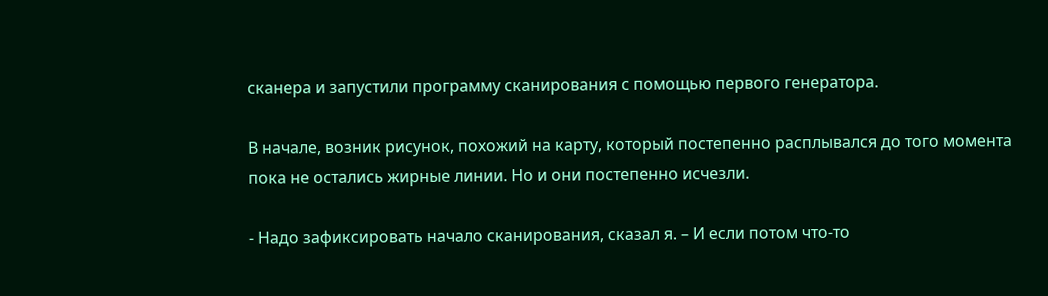сканера и запустили программу сканирования с помощью первого генератора.

В начале, возник рисунок, похожий на карту, который постепенно расплывался до того момента пока не остались жирные линии. Но и они постепенно исчезли.

- Надо зафиксировать начало сканирования, сказал я. – И если потом что-то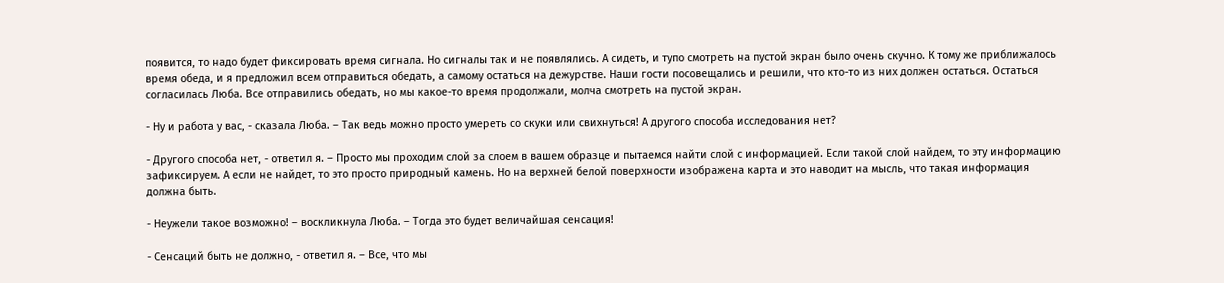появится, то надо будет фиксировать время сигнала. Но сигналы так и не появлялись. А сидеть, и тупо смотреть на пустой экран было очень скучно. К тому же приближалось время обеда, и я предложил всем отправиться обедать, а самому остаться на дежурстве. Наши гости посовещались и решили, что кто-то из них должен остаться. Остаться согласилась Люба. Все отправились обедать, но мы какое-то время продолжали, молча смотреть на пустой экран.

- Ну и работа у вас, - сказала Люба. – Так ведь можно просто умереть со скуки или свихнуться! А другого способа исследования нет?

- Другого способа нет, - ответил я. – Просто мы проходим слой за слоем в вашем образце и пытаемся найти слой с информацией. Если такой слой найдем, то эту информацию зафиксируем. А если не найдет, то это просто природный камень. Но на верхней белой поверхности изображена карта и это наводит на мысль, что такая информация должна быть.

- Неужели такое возможно! – воскликнула Люба. – Тогда это будет величайшая сенсация!

- Сенсаций быть не должно, - ответил я. – Все, что мы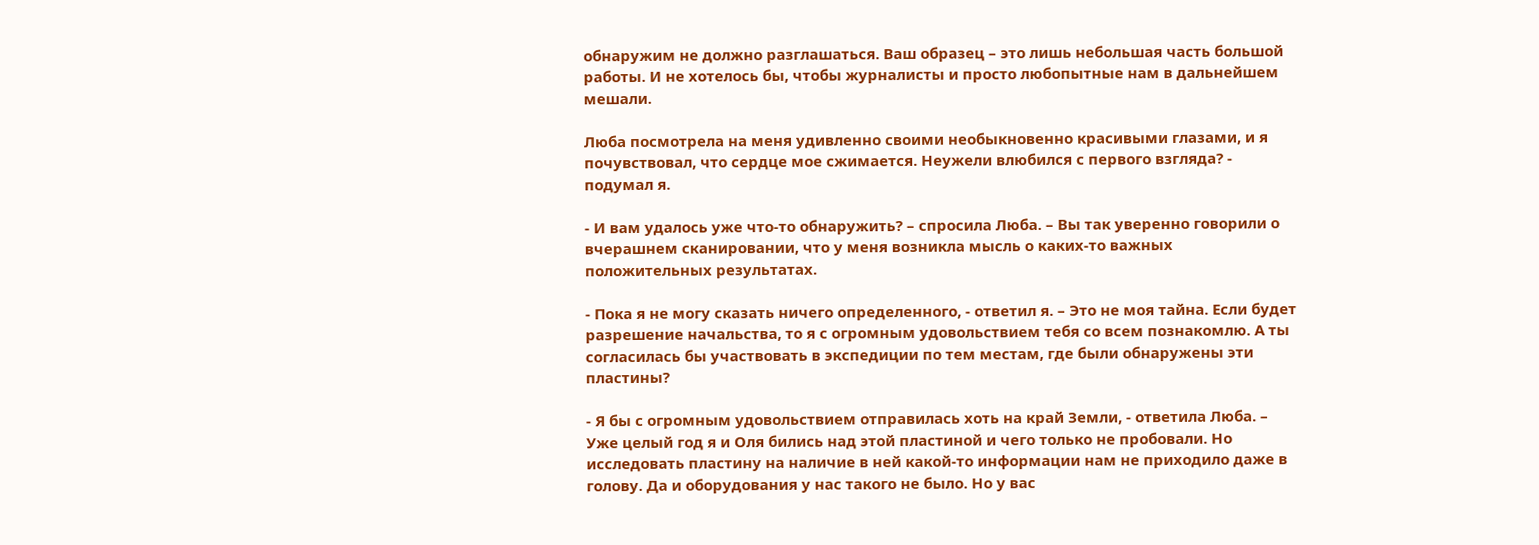обнаружим не должно разглашаться. Ваш образец – это лишь небольшая часть большой работы. И не хотелось бы, чтобы журналисты и просто любопытные нам в дальнейшем мешали.

Люба посмотрела на меня удивленно своими необыкновенно красивыми глазами, и я почувствовал, что сердце мое сжимается. Неужели влюбился с первого взгляда? - подумал я.

- И вам удалось уже что-то обнаружить? – спросила Люба. – Вы так уверенно говорили о вчерашнем сканировании, что у меня возникла мысль о каких-то важных положительных результатах.

- Пока я не могу сказать ничего определенного, - ответил я. – Это не моя тайна. Если будет разрешение начальства, то я с огромным удовольствием тебя со всем познакомлю. А ты согласилась бы участвовать в экспедиции по тем местам, где были обнаружены эти пластины?

- Я бы с огромным удовольствием отправилась хоть на край Земли, - ответила Люба. – Уже целый год я и Оля бились над этой пластиной и чего только не пробовали. Но исследовать пластину на наличие в ней какой-то информации нам не приходило даже в голову. Да и оборудования у нас такого не было. Но у вас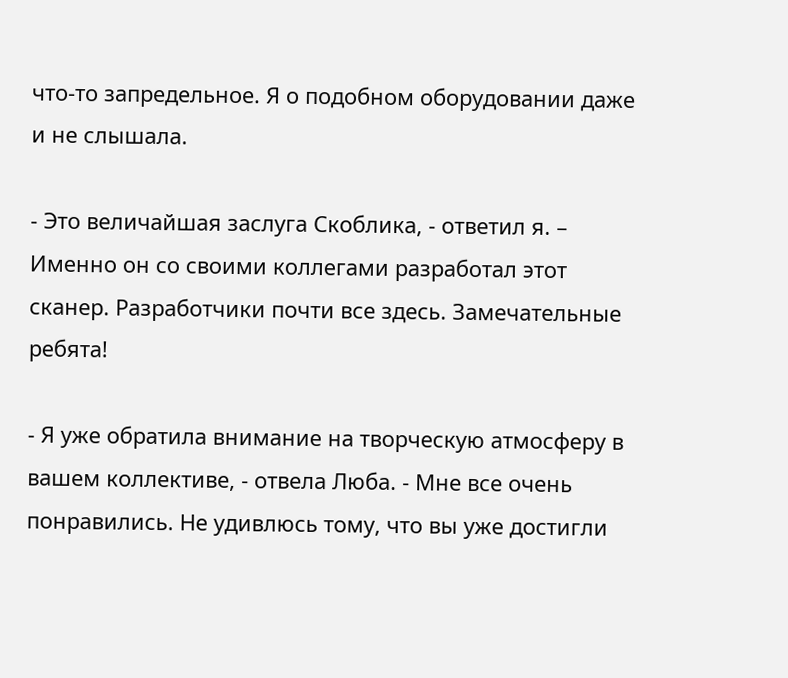что-то запредельное. Я о подобном оборудовании даже и не слышала.

- Это величайшая заслуга Скоблика, - ответил я. – Именно он со своими коллегами разработал этот сканер. Разработчики почти все здесь. Замечательные ребята!

- Я уже обратила внимание на творческую атмосферу в вашем коллективе, - отвела Люба. - Мне все очень понравились. Не удивлюсь тому, что вы уже достигли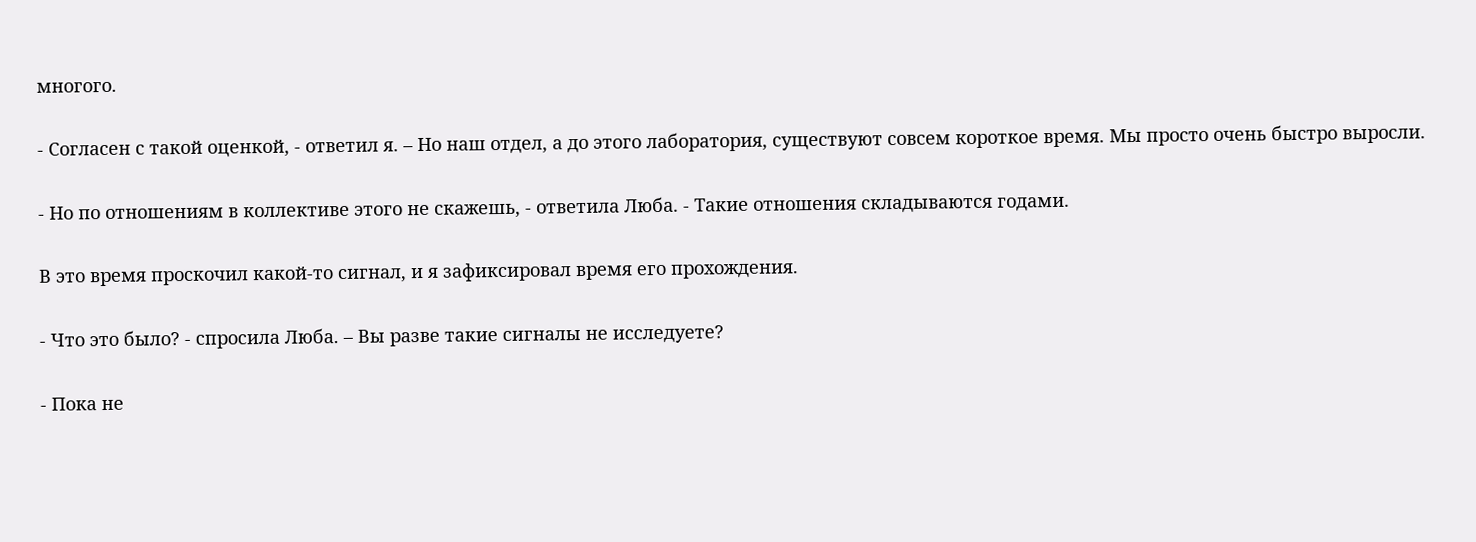многого.

- Согласен с такой оценкой, - ответил я. – Но наш отдел, а до этого лаборатория, существуют совсем короткое время. Мы просто очень быстро выросли.

- Но по отношениям в коллективе этого не скажешь, - ответила Люба. - Такие отношения складываются годами.

В это время проскочил какой-то сигнал, и я зафиксировал время его прохождения.

- Что это было? - спросила Люба. – Вы разве такие сигналы не исследуете?

- Пока не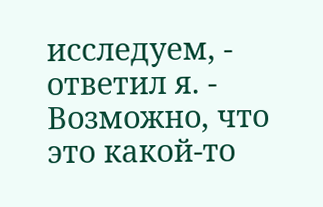исследуем, - ответил я. - Возможно, что это какой-то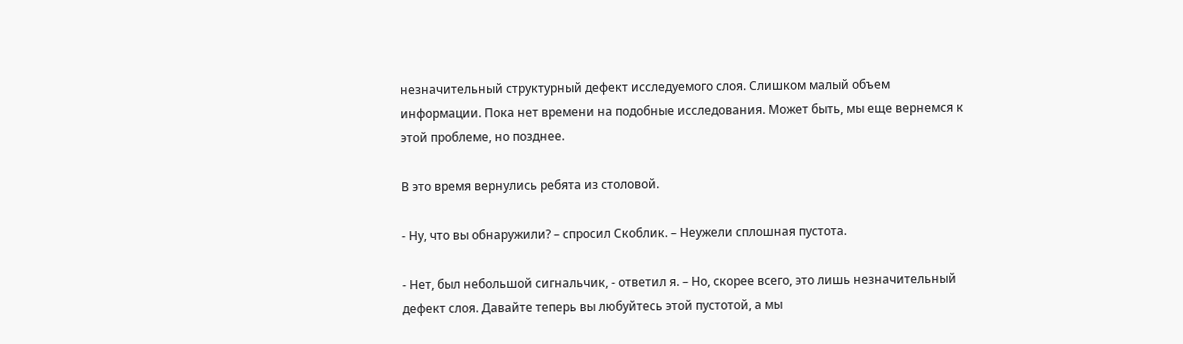незначительный структурный дефект исследуемого слоя. Слишком малый объем информации. Пока нет времени на подобные исследования. Может быть, мы еще вернемся к этой проблеме, но позднее.

В это время вернулись ребята из столовой.

- Ну, что вы обнаружили? – спросил Скоблик. – Неужели сплошная пустота.

- Нет, был небольшой сигнальчик, - ответил я. – Но, скорее всего, это лишь незначительный дефект слоя. Давайте теперь вы любуйтесь этой пустотой, а мы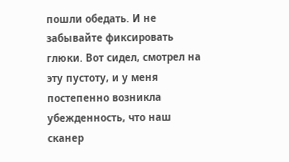пошли обедать. И не забывайте фиксировать глюки. Вот сидел, смотрел на эту пустоту, и у меня постепенно возникла убежденность, что наш сканер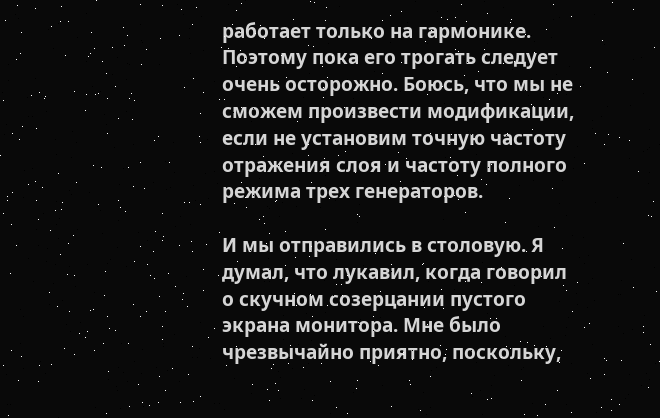работает только на гармонике. Поэтому пока его трогать следует очень осторожно. Боюсь, что мы не сможем произвести модификации, если не установим точную частоту отражения слоя и частоту полного режима трех генераторов.

И мы отправились в столовую. Я думал, что лукавил, когда говорил о скучном созерцании пустого экрана монитора. Мне было чрезвычайно приятно, поскольку,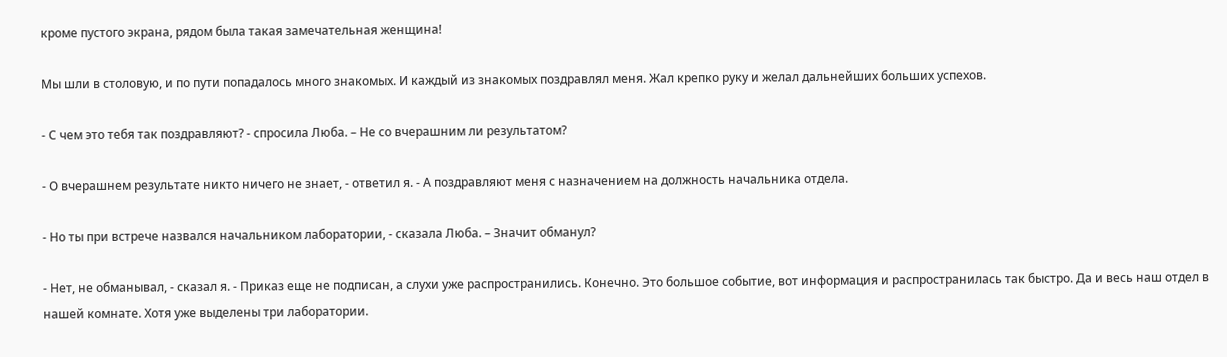кроме пустого экрана, рядом была такая замечательная женщина!

Мы шли в столовую, и по пути попадалось много знакомых. И каждый из знакомых поздравлял меня. Жал крепко руку и желал дальнейших больших успехов.

- С чем это тебя так поздравляют? - спросила Люба. – Не со вчерашним ли результатом?

- О вчерашнем результате никто ничего не знает, - ответил я. - А поздравляют меня с назначением на должность начальника отдела.

- Но ты при встрече назвался начальником лаборатории, - сказала Люба. – Значит обманул?

- Нет, не обманывал, - сказал я. - Приказ еще не подписан, а слухи уже распространились. Конечно. Это большое событие, вот информация и распространилась так быстро. Да и весь наш отдел в нашей комнате. Хотя уже выделены три лаборатории.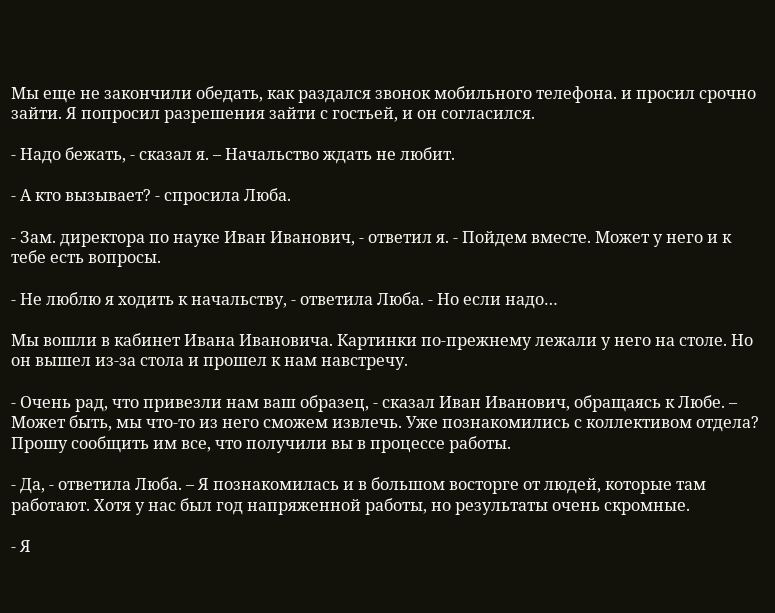Мы еще не закончили обедать, как раздался звонок мобильного телефона. и просил срочно зайти. Я попросил разрешения зайти с гостьей, и он согласился.

- Надо бежать, - сказал я. – Начальство ждать не любит.

- А кто вызывает? - спросила Люба.

- Зам. директора по науке Иван Иванович, - ответил я. - Пойдем вместе. Может у него и к тебе есть вопросы.

- Не люблю я ходить к начальству, - ответила Люба. - Но если надо…

Мы вошли в кабинет Ивана Ивановича. Картинки по-прежнему лежали у него на столе. Но он вышел из-за стола и прошел к нам навстречу.

- Очень рад, что привезли нам ваш образец, - сказал Иван Иванович, обращаясь к Любе. – Может быть, мы что-то из него сможем извлечь. Уже познакомились с коллективом отдела? Прошу сообщить им все, что получили вы в процессе работы.

- Да, - ответила Люба. – Я познакомилась и в большом восторге от людей, которые там работают. Хотя у нас был год напряженной работы, но результаты очень скромные.

- Я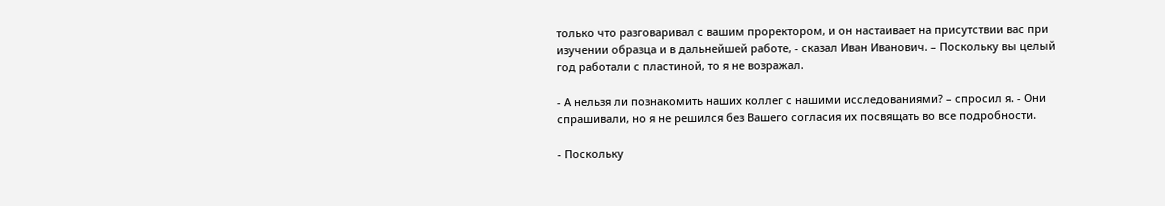только что разговаривал с вашим проректором, и он настаивает на присутствии вас при изучении образца и в дальнейшей работе, - сказал Иван Иванович. – Поскольку вы целый год работали с пластиной, то я не возражал.

- А нельзя ли познакомить наших коллег с нашими исследованиями? – спросил я. - Они спрашивали, но я не решился без Вашего согласия их посвящать во все подробности.

- Поскольку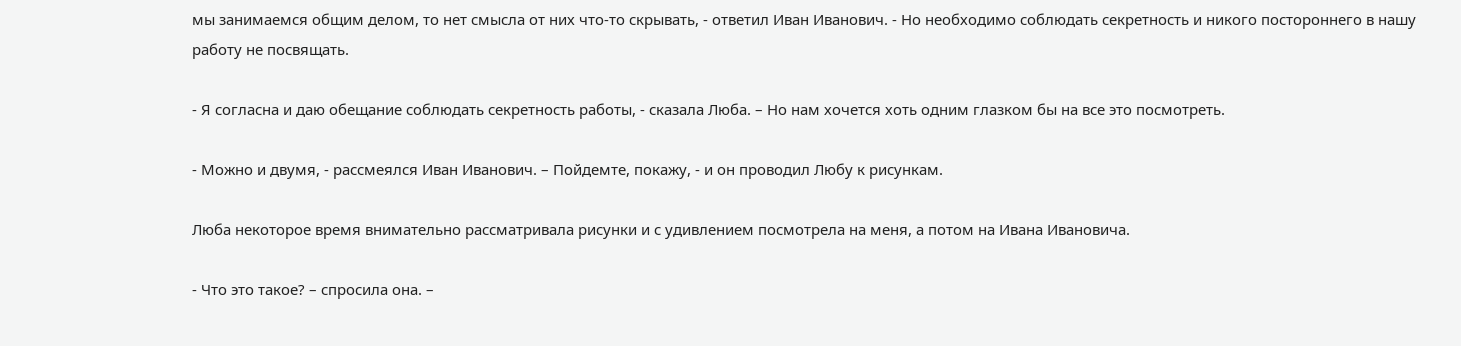мы занимаемся общим делом, то нет смысла от них что-то скрывать, - ответил Иван Иванович. - Но необходимо соблюдать секретность и никого постороннего в нашу работу не посвящать.

- Я согласна и даю обещание соблюдать секретность работы, - сказала Люба. – Но нам хочется хоть одним глазком бы на все это посмотреть.

- Можно и двумя, - рассмеялся Иван Иванович. – Пойдемте, покажу, - и он проводил Любу к рисункам.

Люба некоторое время внимательно рассматривала рисунки и с удивлением посмотрела на меня, а потом на Ивана Ивановича.

- Что это такое? – спросила она. –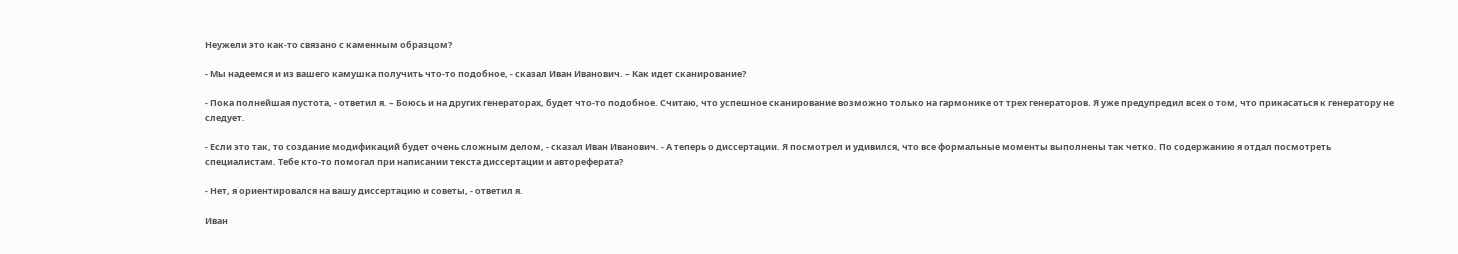Неужели это как-то связано с каменным образцом?

- Мы надеемся и из вашего камушка получить что-то подобное, - сказал Иван Иванович. – Как идет сканирование?

- Пока полнейшая пустота, - ответил я. – Боюсь и на других генераторах, будет что-то подобное. Считаю, что успешное сканирование возможно только на гармонике от трех генераторов. Я уже предупредил всех о том, что прикасаться к генератору не следует.

- Если это так, то создание модификаций будет очень сложным делом, - сказал Иван Иванович. - А теперь о диссертации. Я посмотрел и удивился, что все формальные моменты выполнены так четко. По содержанию я отдал посмотреть специалистам. Тебе кто-то помогал при написании текста диссертации и автореферата?

- Нет, я ориентировался на вашу диссертацию и советы, - ответил я.

Иван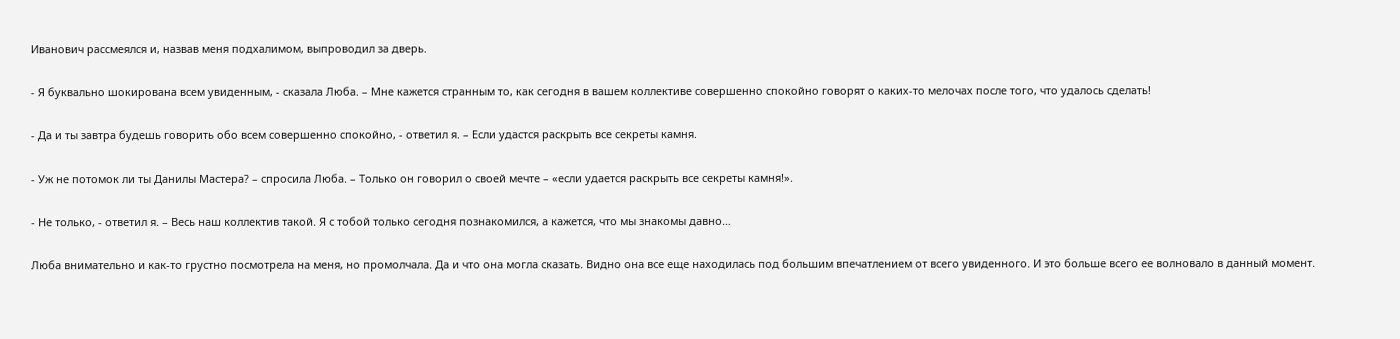Иванович рассмеялся и, назвав меня подхалимом, выпроводил за дверь.

- Я буквально шокирована всем увиденным, - сказала Люба. – Мне кажется странным то, как сегодня в вашем коллективе совершенно спокойно говорят о каких-то мелочах после того, что удалось сделать!

- Да и ты завтра будешь говорить обо всем совершенно спокойно, - ответил я. – Если удастся раскрыть все секреты камня.

- Уж не потомок ли ты Данилы Мастера? – спросила Люба. – Только он говорил о своей мечте – «если удается раскрыть все секреты камня!».

- Не только, - ответил я. – Весь наш коллектив такой. Я с тобой только сегодня познакомился, а кажется, что мы знакомы давно…

Люба внимательно и как-то грустно посмотрела на меня, но промолчала. Да и что она могла сказать. Видно она все еще находилась под большим впечатлением от всего увиденного. И это больше всего ее волновало в данный момент.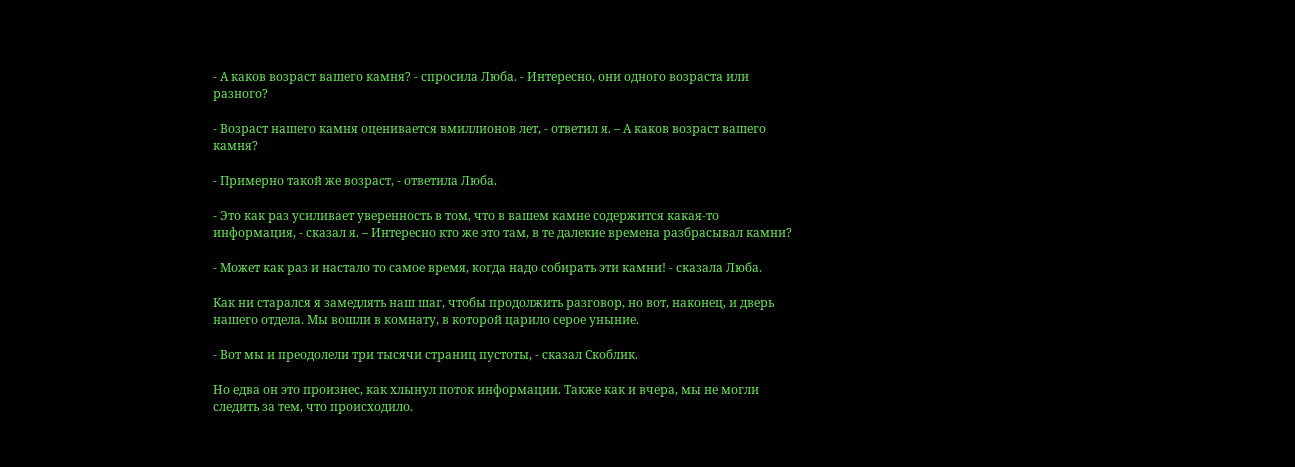- А каков возраст вашего камня? - спросила Люба. - Интересно, они одного возраста или разного?

- Возраст нашего камня оценивается вмиллионов лет, - ответил я. – А каков возраст вашего камня?

- Примерно такой же возраст, - ответила Люба.

- Это как раз усиливает уверенность в том, что в вашем камне содержится какая-то информация, - сказал я. – Интересно кто же это там, в те далекие времена разбрасывал камни?

- Может как раз и настало то самое время, когда надо собирать эти камни! - сказала Люба.

Как ни старался я замедлять наш шаг, чтобы продолжить разговор, но вот, наконец, и дверь нашего отдела. Мы вошли в комнату, в которой царило серое уныние.

- Вот мы и преодолели три тысячи страниц пустоты, - сказал Скоблик.

Но едва он это произнес, как хлынул поток информации. Также как и вчера, мы не могли следить за тем, что происходило.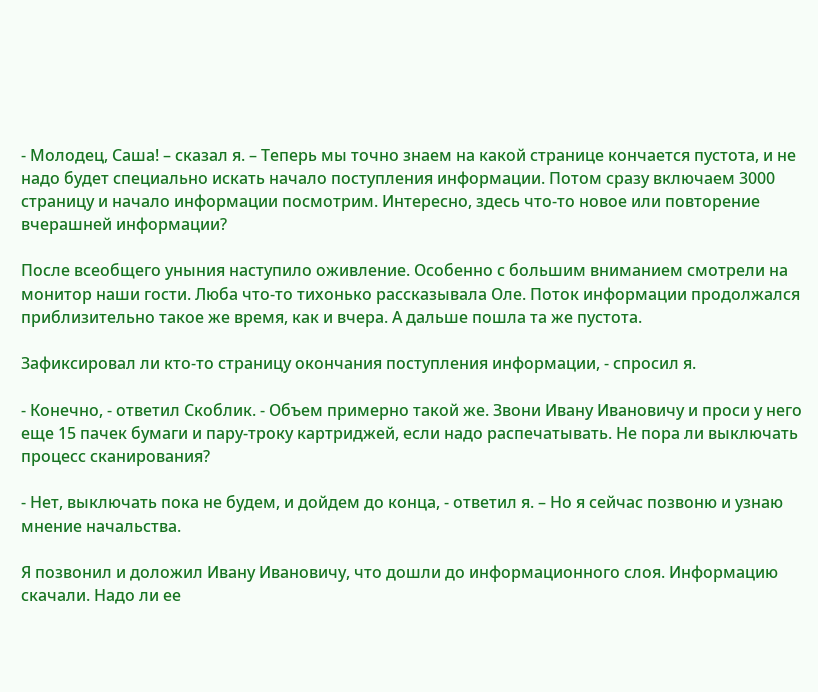- Молодец, Саша! – сказал я. – Теперь мы точно знаем на какой странице кончается пустота, и не надо будет специально искать начало поступления информации. Потом сразу включаем 3000 страницу и начало информации посмотрим. Интересно, здесь что-то новое или повторение вчерашней информации?

После всеобщего уныния наступило оживление. Особенно с большим вниманием смотрели на монитор наши гости. Люба что-то тихонько рассказывала Оле. Поток информации продолжался приблизительно такое же время, как и вчера. А дальше пошла та же пустота.

Зафиксировал ли кто-то страницу окончания поступления информации, - спросил я.

- Конечно, - ответил Скоблик. - Объем примерно такой же. Звони Ивану Ивановичу и проси у него еще 15 пачек бумаги и пару-троку картриджей, если надо распечатывать. Не пора ли выключать процесс сканирования?

- Нет, выключать пока не будем, и дойдем до конца, - ответил я. – Но я сейчас позвоню и узнаю мнение начальства.

Я позвонил и доложил Ивану Ивановичу, что дошли до информационного слоя. Информацию скачали. Надо ли ее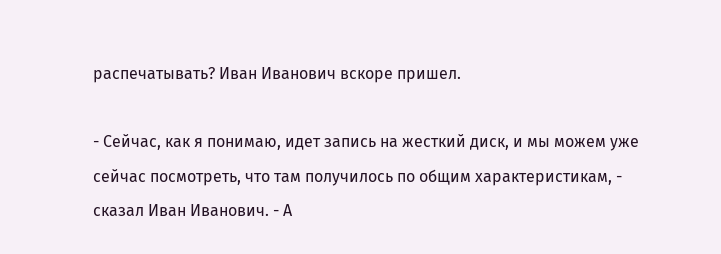распечатывать? Иван Иванович вскоре пришел.

- Сейчас, как я понимаю, идет запись на жесткий диск, и мы можем уже сейчас посмотреть, что там получилось по общим характеристикам, - сказал Иван Иванович. - А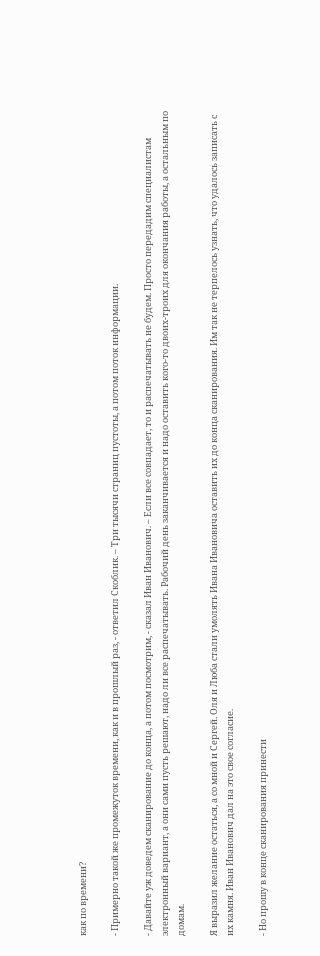как по времени?

- Примерно такой же промежуток времени, как и в прошлый раз, - ответил Скоблик. – Три тысячи страниц пустоты, а потом поток информации.

- Давайте уж доведем сканирование до конца, а потом посмотрим, - сказал Иван Иванович. – Если все совпадает, то и распечатывать не будем. Просто передадим специалистам электронный вариант, а они сами пусть решают, надо ли все распечатывать. Рабочий день заканчивается и надо оставить кого-то двоих-троих для окончания работы, а остальным по домам.

Я выразил желание остаться, а со мной и Сергей. Оля и Люба стали умолять Ивана Ивановича оставить их до конца сканирования. Им так не терпелось узнать, что удалось записать с их камня. Иван Иванович дал на это свое согласие.

- Но прошу в конце сканирования принести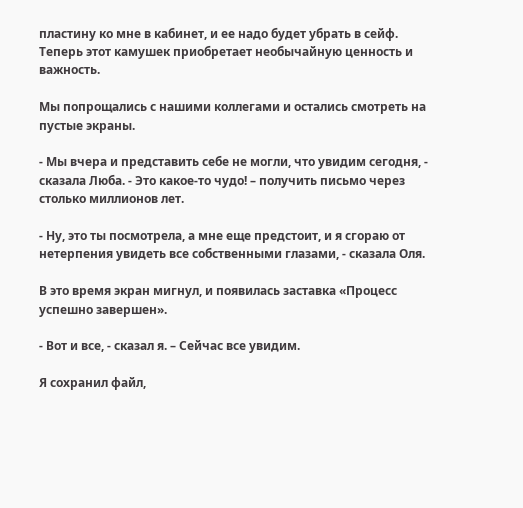пластину ко мне в кабинет, и ее надо будет убрать в сейф. Теперь этот камушек приобретает необычайную ценность и важность.

Мы попрощались с нашими коллегами и остались смотреть на пустые экраны.

- Мы вчера и представить себе не могли, что увидим сегодня, - сказала Люба. - Это какое-то чудо! – получить письмо через столько миллионов лет.

- Ну, это ты посмотрела, а мне еще предстоит, и я сгораю от нетерпения увидеть все собственными глазами, - сказала Оля.

В это время экран мигнул, и появилась заставка «Процесс успешно завершен».

- Вот и все, - сказал я. – Сейчас все увидим.

Я сохранил файл,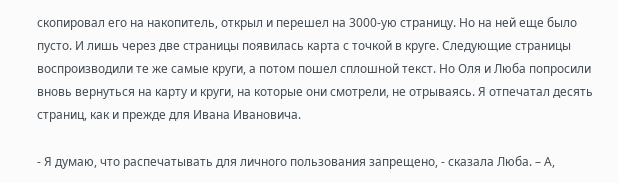скопировал его на накопитель, открыл и перешел на 3000-ую страницу. Но на ней еще было пусто. И лишь через две страницы появилась карта с точкой в круге. Следующие страницы воспроизводили те же самые круги, а потом пошел сплошной текст. Но Оля и Люба попросили вновь вернуться на карту и круги, на которые они смотрели, не отрываясь. Я отпечатал десять страниц, как и прежде для Ивана Ивановича.

- Я думаю, что распечатывать для личного пользования запрещено, - сказала Люба. – А,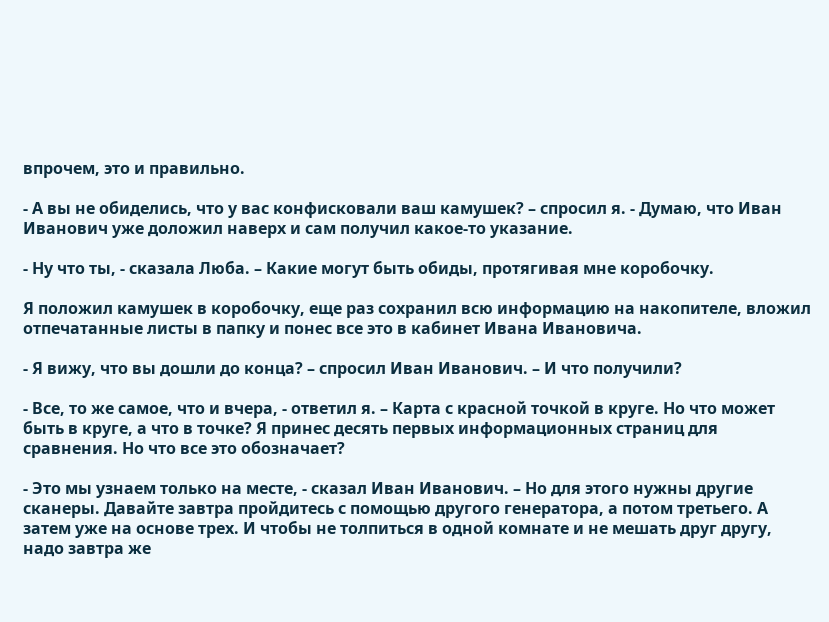впрочем, это и правильно.

- А вы не обиделись, что у вас конфисковали ваш камушек? – спросил я. - Думаю, что Иван Иванович уже доложил наверх и сам получил какое-то указание.

- Ну что ты, - сказала Люба. – Какие могут быть обиды, протягивая мне коробочку.

Я положил камушек в коробочку, еще раз сохранил всю информацию на накопителе, вложил отпечатанные листы в папку и понес все это в кабинет Ивана Ивановича.

- Я вижу, что вы дошли до конца? – спросил Иван Иванович. – И что получили?

- Все, то же самое, что и вчера, - ответил я. – Карта с красной точкой в круге. Но что может быть в круге, а что в точке? Я принес десять первых информационных страниц для сравнения. Но что все это обозначает?

- Это мы узнаем только на месте, - сказал Иван Иванович. – Но для этого нужны другие сканеры. Давайте завтра пройдитесь с помощью другого генератора, а потом третьего. А затем уже на основе трех. И чтобы не толпиться в одной комнате и не мешать друг другу, надо завтра же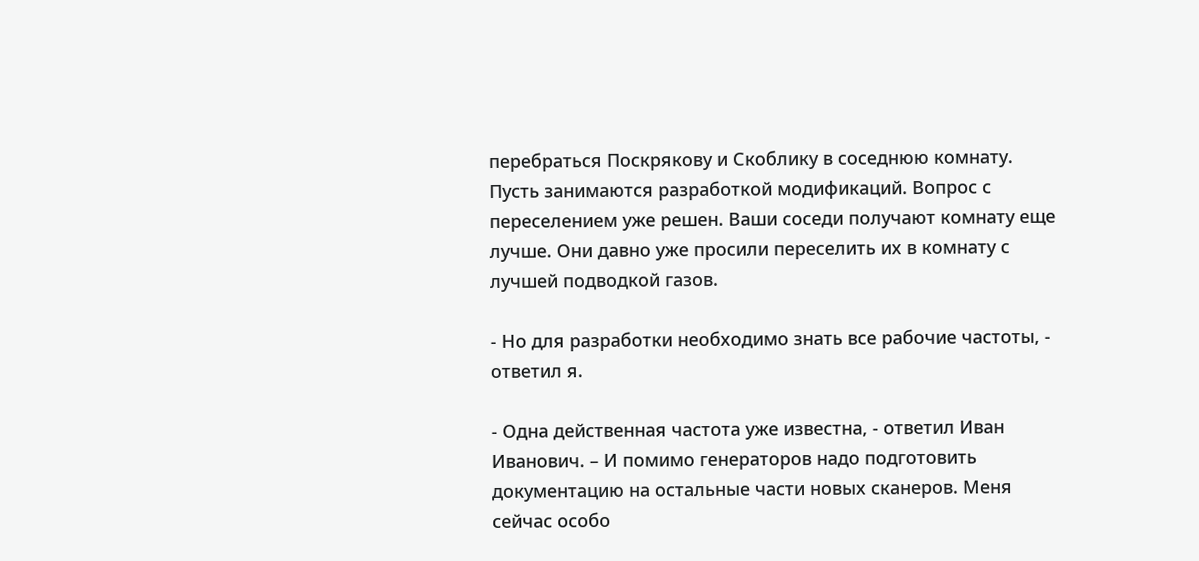перебраться Поскрякову и Скоблику в соседнюю комнату. Пусть занимаются разработкой модификаций. Вопрос с переселением уже решен. Ваши соседи получают комнату еще лучше. Они давно уже просили переселить их в комнату с лучшей подводкой газов.

- Но для разработки необходимо знать все рабочие частоты, - ответил я.

- Одна действенная частота уже известна, - ответил Иван Иванович. – И помимо генераторов надо подготовить документацию на остальные части новых сканеров. Меня сейчас особо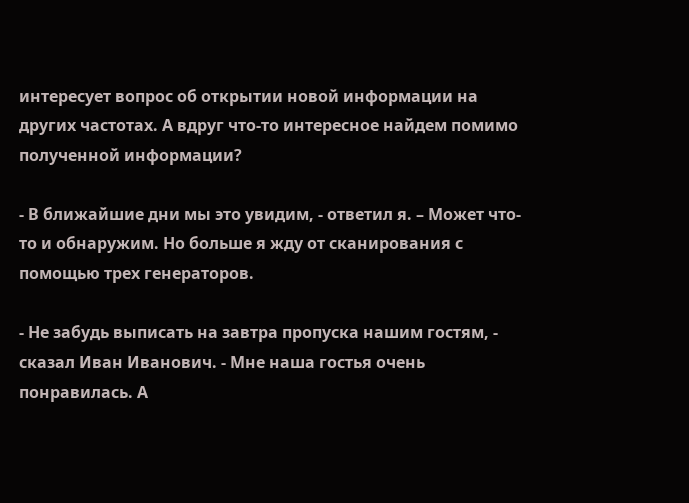интересует вопрос об открытии новой информации на других частотах. А вдруг что-то интересное найдем помимо полученной информации?

- В ближайшие дни мы это увидим, - ответил я. – Может что-то и обнаружим. Но больше я жду от сканирования с помощью трех генераторов.

- Не забудь выписать на завтра пропуска нашим гостям, - сказал Иван Иванович. - Мне наша гостья очень понравилась. А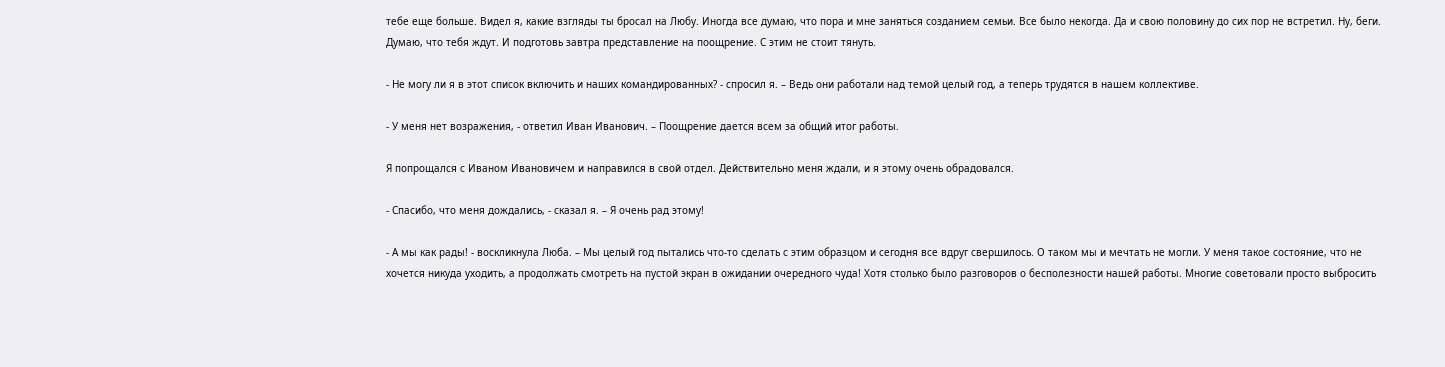тебе еще больше. Видел я, какие взгляды ты бросал на Любу. Иногда все думаю, что пора и мне заняться созданием семьи. Все было некогда. Да и свою половину до сих пор не встретил. Ну, беги. Думаю, что тебя ждут. И подготовь завтра представление на поощрение. С этим не стоит тянуть.

- Не могу ли я в этот список включить и наших командированных? - спросил я. – Ведь они работали над темой целый год, а теперь трудятся в нашем коллективе.

- У меня нет возражения, - ответил Иван Иванович. – Поощрение дается всем за общий итог работы.

Я попрощался с Иваном Ивановичем и направился в свой отдел. Действительно меня ждали, и я этому очень обрадовался.

- Спасибо, что меня дождались, - сказал я. – Я очень рад этому!

- А мы как рады! - воскликнула Люба. – Мы целый год пытались что-то сделать с этим образцом и сегодня все вдруг свершилось. О таком мы и мечтать не могли. У меня такое состояние, что не хочется никуда уходить, а продолжать смотреть на пустой экран в ожидании очередного чуда! Хотя столько было разговоров о бесполезности нашей работы. Многие советовали просто выбросить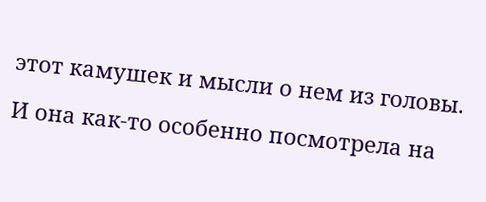этот камушек и мысли о нем из головы.

И она как-то особенно посмотрела на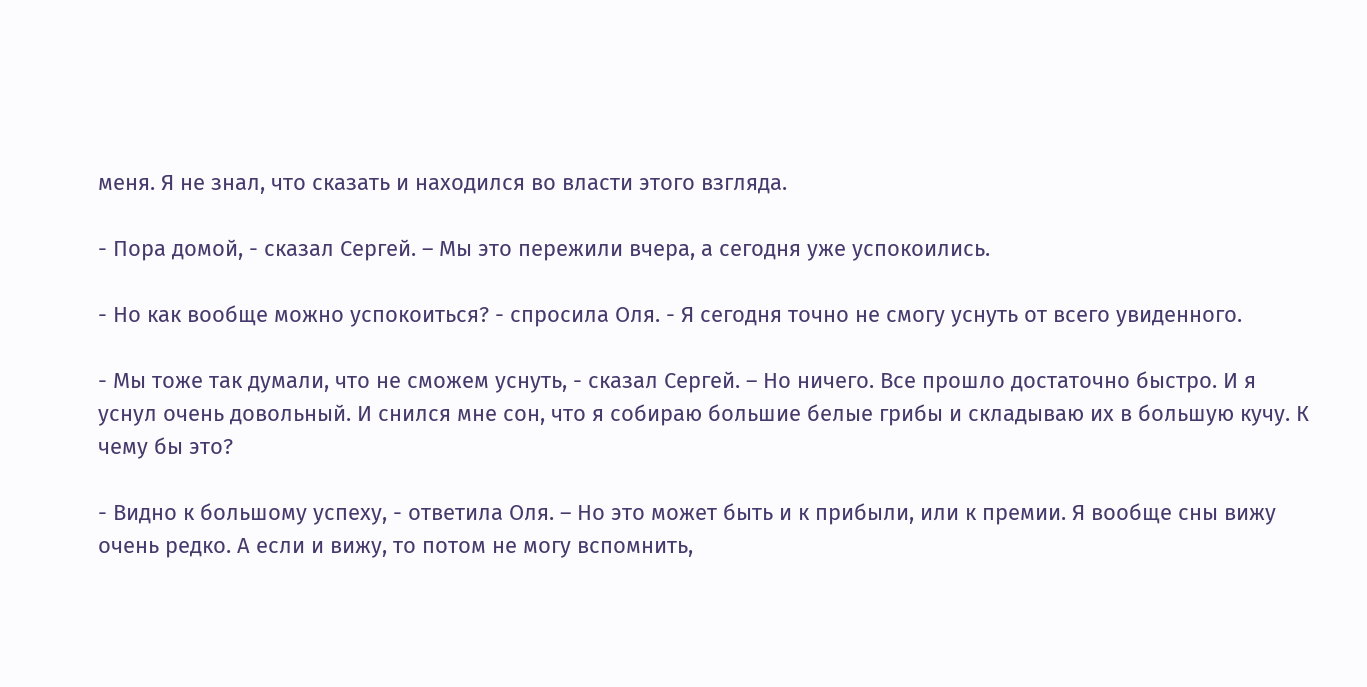меня. Я не знал, что сказать и находился во власти этого взгляда.

- Пора домой, - сказал Сергей. – Мы это пережили вчера, а сегодня уже успокоились.

- Но как вообще можно успокоиться? - спросила Оля. - Я сегодня точно не смогу уснуть от всего увиденного.

- Мы тоже так думали, что не сможем уснуть, - сказал Сергей. – Но ничего. Все прошло достаточно быстро. И я уснул очень довольный. И снился мне сон, что я собираю большие белые грибы и складываю их в большую кучу. К чему бы это?

- Видно к большому успеху, - ответила Оля. – Но это может быть и к прибыли, или к премии. Я вообще сны вижу очень редко. А если и вижу, то потом не могу вспомнить,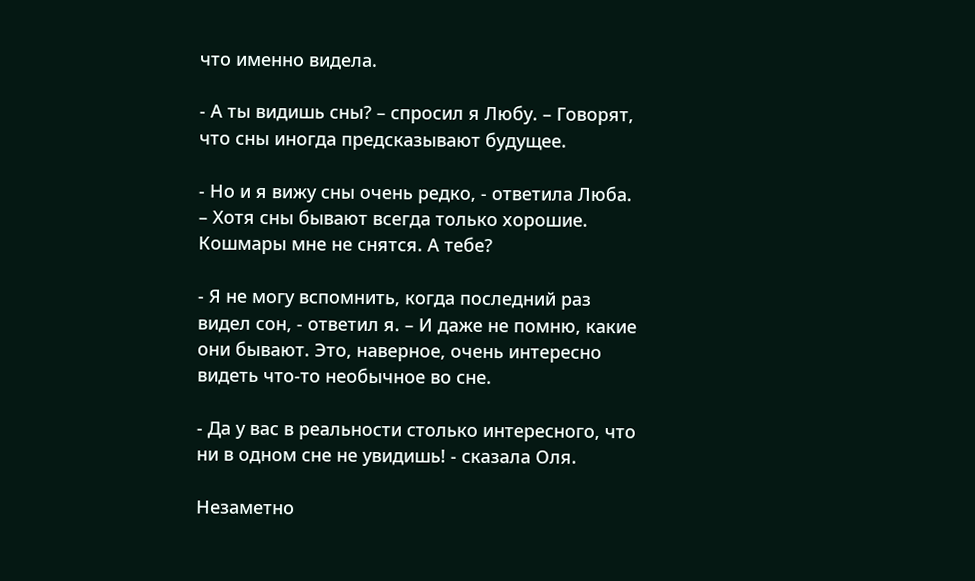что именно видела.

- А ты видишь сны? – спросил я Любу. – Говорят, что сны иногда предсказывают будущее.

- Но и я вижу сны очень редко, - ответила Люба. – Хотя сны бывают всегда только хорошие. Кошмары мне не снятся. А тебе?

- Я не могу вспомнить, когда последний раз видел сон, - ответил я. – И даже не помню, какие они бывают. Это, наверное, очень интересно видеть что-то необычное во сне.

- Да у вас в реальности столько интересного, что ни в одном сне не увидишь! - сказала Оля.

Незаметно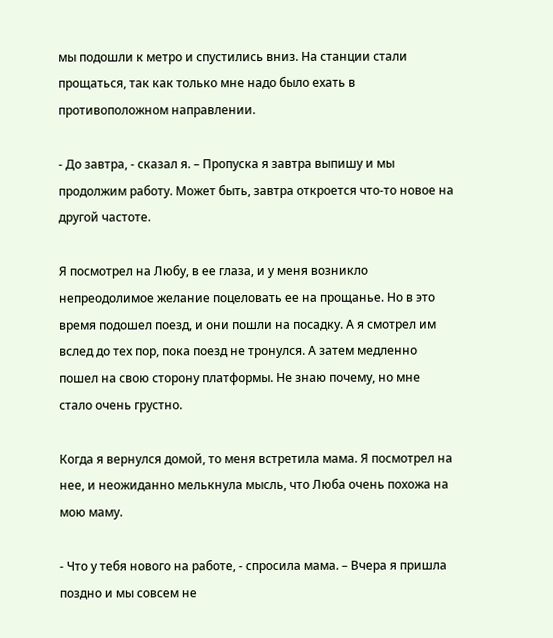мы подошли к метро и спустились вниз. На станции стали прощаться, так как только мне надо было ехать в противоположном направлении.

- До завтра, - сказал я. – Пропуска я завтра выпишу и мы продолжим работу. Может быть, завтра откроется что-то новое на другой частоте.

Я посмотрел на Любу, в ее глаза, и у меня возникло непреодолимое желание поцеловать ее на прощанье. Но в это время подошел поезд, и они пошли на посадку. А я смотрел им вслед до тех пор, пока поезд не тронулся. А затем медленно пошел на свою сторону платформы. Не знаю почему, но мне стало очень грустно.

Когда я вернулся домой, то меня встретила мама. Я посмотрел на нее, и неожиданно мелькнула мысль, что Люба очень похожа на мою маму.

- Что у тебя нового на работе, - спросила мама. – Вчера я пришла поздно и мы совсем не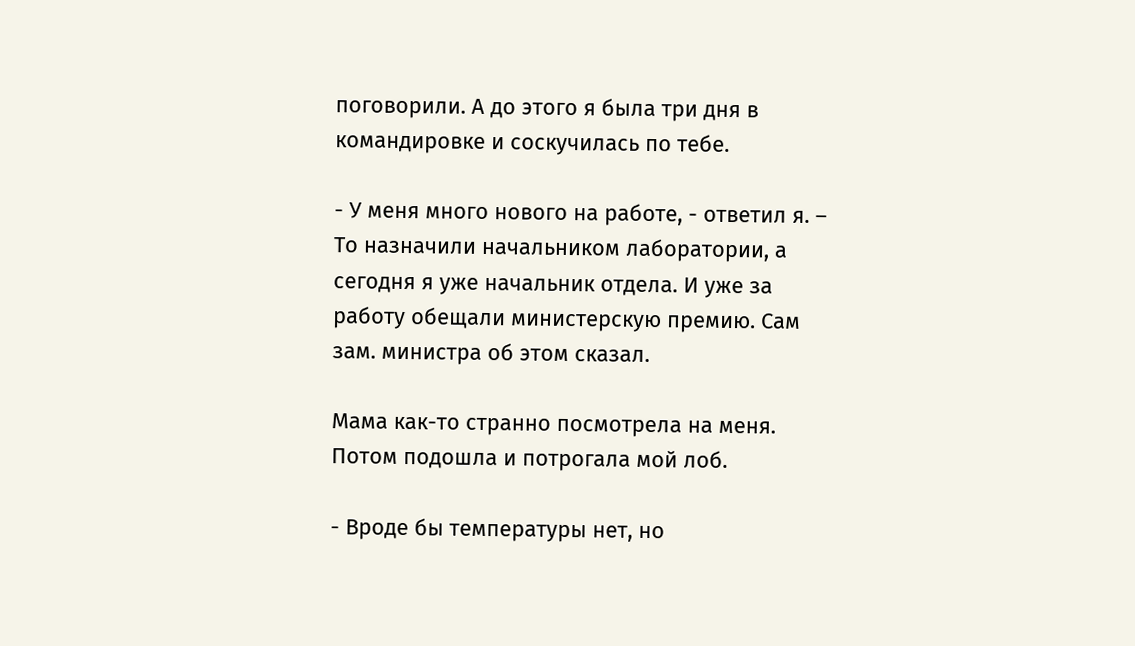поговорили. А до этого я была три дня в командировке и соскучилась по тебе.

- У меня много нового на работе, - ответил я. – То назначили начальником лаборатории, а сегодня я уже начальник отдела. И уже за работу обещали министерскую премию. Сам зам. министра об этом сказал.

Мама как-то странно посмотрела на меня. Потом подошла и потрогала мой лоб.

- Вроде бы температуры нет, но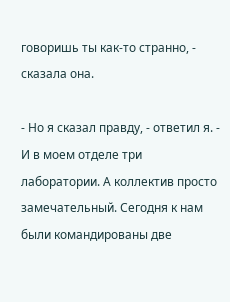говоришь ты как-то странно, - сказала она.

- Но я сказал правду, - ответил я. - И в моем отделе три лаборатории. А коллектив просто замечательный. Сегодня к нам были командированы две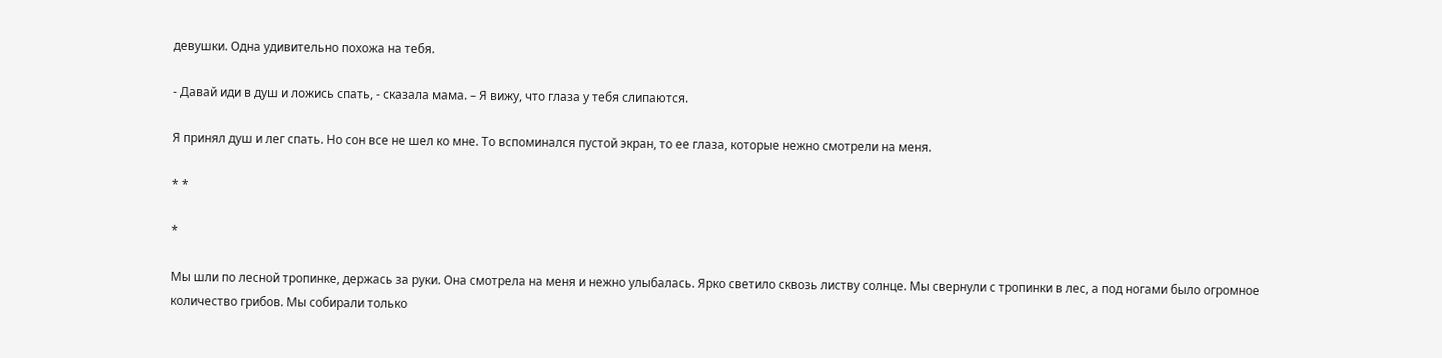девушки. Одна удивительно похожа на тебя.

- Давай иди в душ и ложись спать, - сказала мама. – Я вижу, что глаза у тебя слипаются.

Я принял душ и лег спать. Но сон все не шел ко мне. То вспоминался пустой экран, то ее глаза, которые нежно смотрели на меня.

* *

*

Мы шли по лесной тропинке, держась за руки. Она смотрела на меня и нежно улыбалась. Ярко светило сквозь листву солнце. Мы свернули с тропинки в лес, а под ногами было огромное количество грибов. Мы собирали только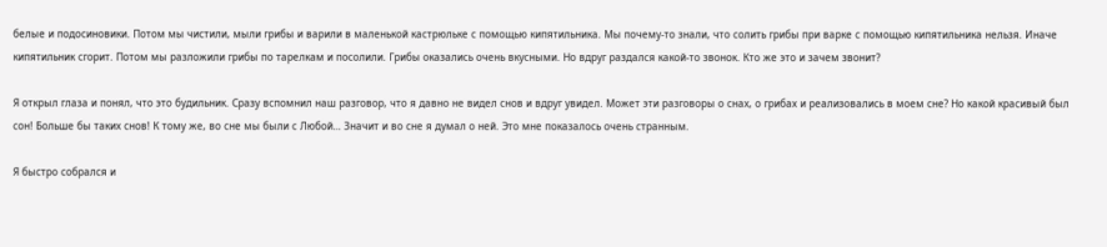белые и подосиновики. Потом мы чистили, мыли грибы и варили в маленькой кастрюльке с помощью кипятильника. Мы почему-то знали, что солить грибы при варке с помощью кипятильника нельзя. Иначе кипятильник сгорит. Потом мы разложили грибы по тарелкам и посолили. Грибы оказались очень вкусными. Но вдруг раздался какой-то звонок. Кто же это и зачем звонит?

Я открыл глаза и понял, что это будильник. Сразу вспомнил наш разговор, что я давно не видел снов и вдруг увидел. Может эти разговоры о снах, о грибах и реализовались в моем сне? Но какой красивый был сон! Больше бы таких снов! К тому же, во сне мы были с Любой… Значит и во сне я думал о ней. Это мне показалось очень странным.

Я быстро собрался и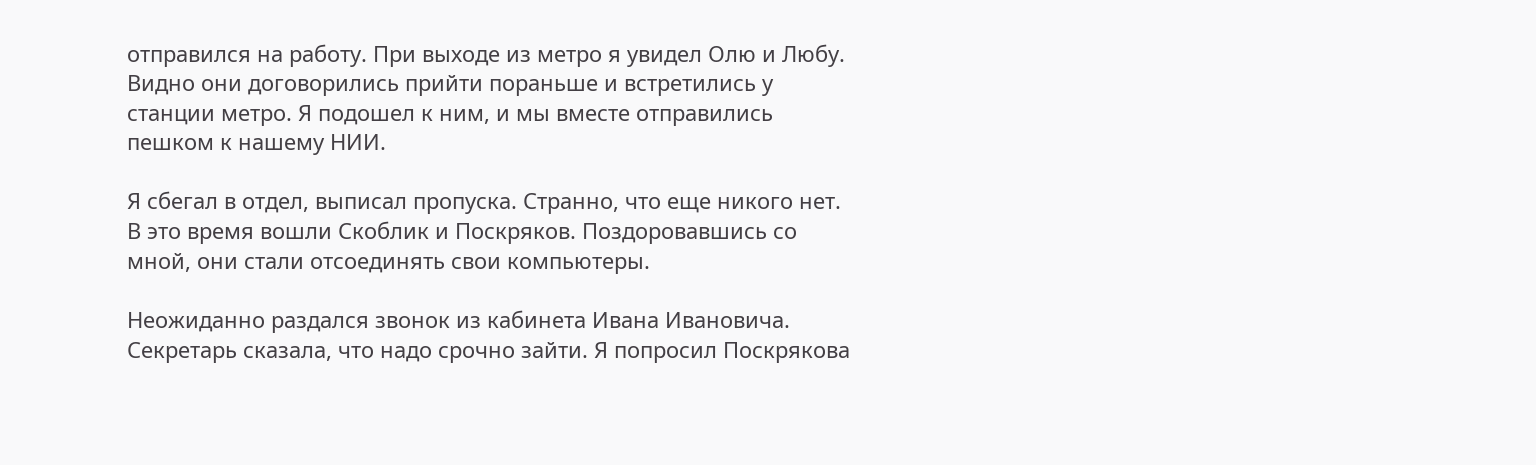отправился на работу. При выходе из метро я увидел Олю и Любу. Видно они договорились прийти пораньше и встретились у станции метро. Я подошел к ним, и мы вместе отправились пешком к нашему НИИ.

Я сбегал в отдел, выписал пропуска. Странно, что еще никого нет. В это время вошли Скоблик и Поскряков. Поздоровавшись со мной, они стали отсоединять свои компьютеры.

Неожиданно раздался звонок из кабинета Ивана Ивановича. Секретарь сказала, что надо срочно зайти. Я попросил Поскрякова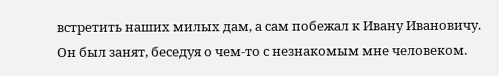встретить наших милых дам, а сам побежал к Ивану Ивановичу. Он был занят, беседуя о чем-то с незнакомым мне человеком.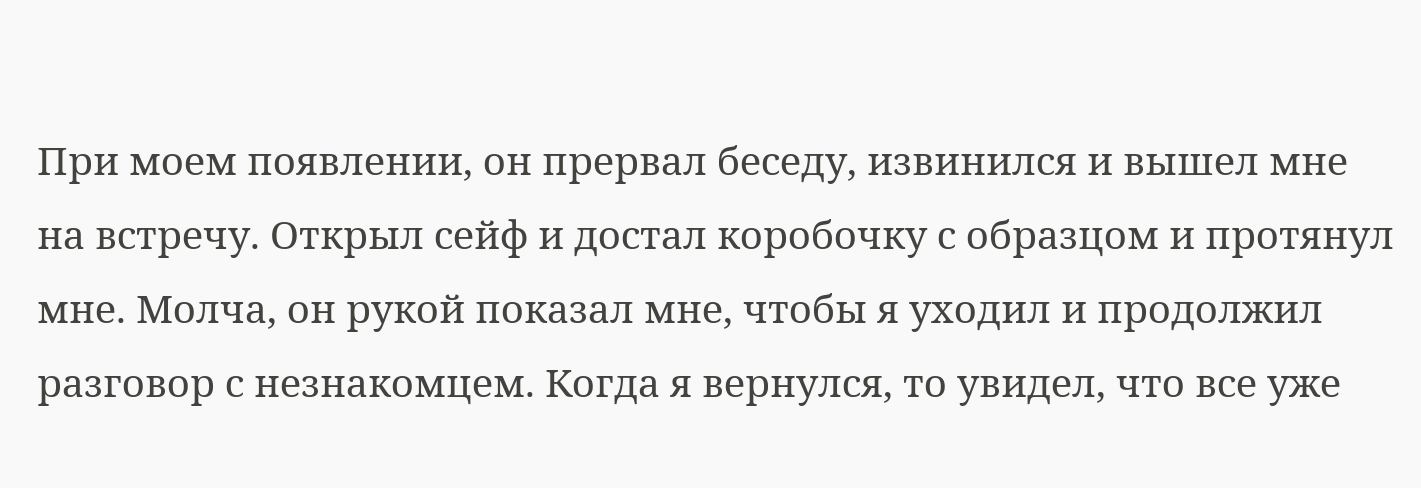При моем появлении, он прервал беседу, извинился и вышел мне на встречу. Открыл сейф и достал коробочку с образцом и протянул мне. Молча, он рукой показал мне, чтобы я уходил и продолжил разговор с незнакомцем. Когда я вернулся, то увидел, что все уже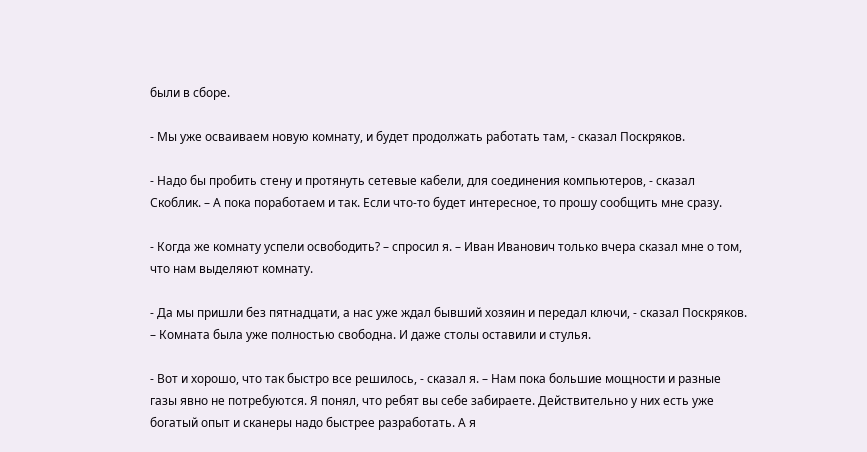были в сборе.

- Мы уже осваиваем новую комнату, и будет продолжать работать там, - сказал Поскряков.

- Надо бы пробить стену и протянуть сетевые кабели, для соединения компьютеров, - сказал Скоблик. – А пока поработаем и так. Если что-то будет интересное, то прошу сообщить мне сразу.

- Когда же комнату успели освободить? – спросил я. – Иван Иванович только вчера сказал мне о том, что нам выделяют комнату.

- Да мы пришли без пятнадцати, а нас уже ждал бывший хозяин и передал ключи, - сказал Поскряков. – Комната была уже полностью свободна. И даже столы оставили и стулья.

- Вот и хорошо, что так быстро все решилось, - сказал я. – Нам пока большие мощности и разные газы явно не потребуются. Я понял, что ребят вы себе забираете. Действительно у них есть уже богатый опыт и сканеры надо быстрее разработать. А я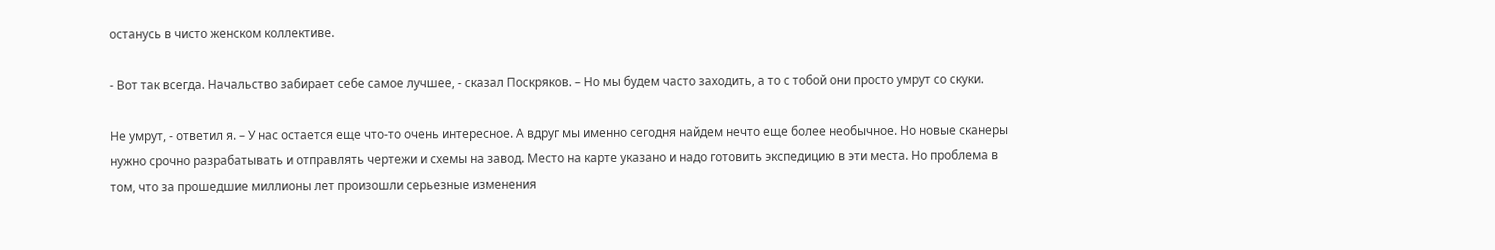останусь в чисто женском коллективе.

- Вот так всегда. Начальство забирает себе самое лучшее, - сказал Поскряков. – Но мы будем часто заходить, а то с тобой они просто умрут со скуки.

Не умрут, - ответил я. – У нас остается еще что-то очень интересное. А вдруг мы именно сегодня найдем нечто еще более необычное. Но новые сканеры нужно срочно разрабатывать и отправлять чертежи и схемы на завод. Место на карте указано и надо готовить экспедицию в эти места. Но проблема в том, что за прошедшие миллионы лет произошли серьезные изменения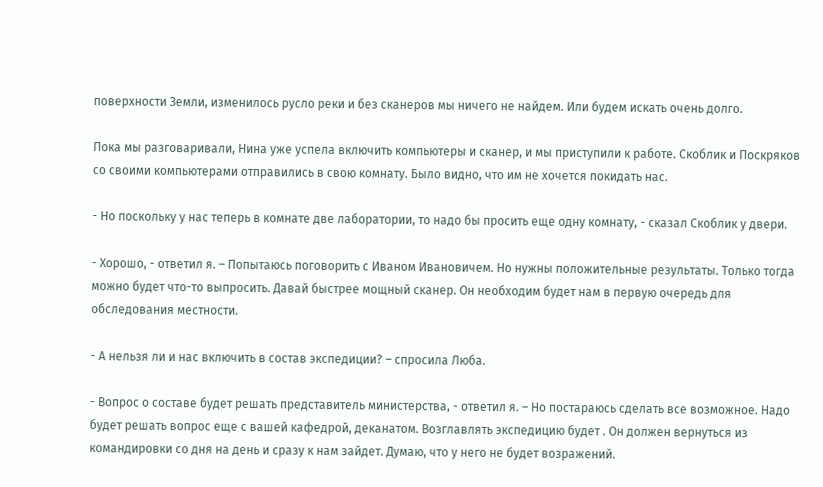поверхности Земли, изменилось русло реки и без сканеров мы ничего не найдем. Или будем искать очень долго.

Пока мы разговаривали, Нина уже успела включить компьютеры и сканер, и мы приступили к работе. Скоблик и Поскряков со своими компьютерами отправились в свою комнату. Было видно, что им не хочется покидать нас.

- Но поскольку у нас теперь в комнате две лаборатории, то надо бы просить еще одну комнату, - сказал Скоблик у двери.

- Хорошо, - ответил я. – Попытаюсь поговорить с Иваном Ивановичем. Но нужны положительные результаты. Только тогда можно будет что-то выпросить. Давай быстрее мощный сканер. Он необходим будет нам в первую очередь для обследования местности.

- А нельзя ли и нас включить в состав экспедиции? – спросила Люба.

- Вопрос о составе будет решать представитель министерства, - ответил я. – Но постараюсь сделать все возможное. Надо будет решать вопрос еще с вашей кафедрой, деканатом. Возглавлять экспедицию будет . Он должен вернуться из командировки со дня на день и сразу к нам зайдет. Думаю, что у него не будет возражений.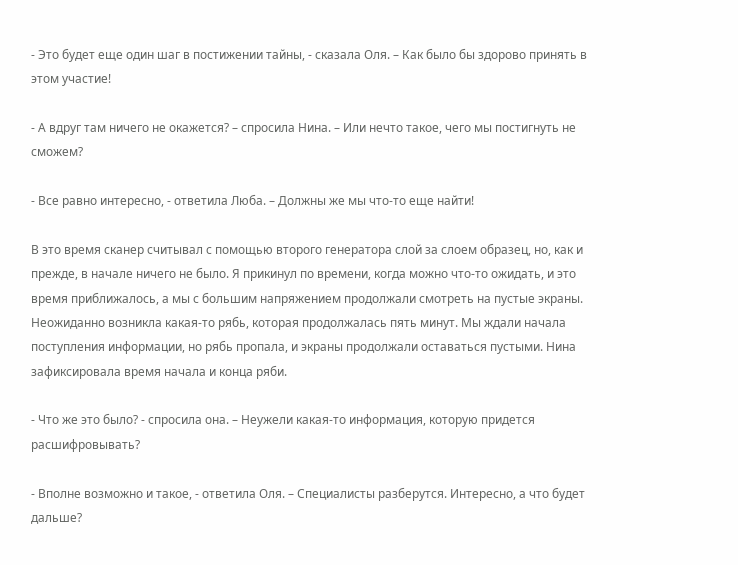- Это будет еще один шаг в постижении тайны, - сказала Оля. – Как было бы здорово принять в этом участие!

- А вдруг там ничего не окажется? – спросила Нина. – Или нечто такое, чего мы постигнуть не сможем?

- Все равно интересно, - ответила Люба. – Должны же мы что-то еще найти!

В это время сканер считывал с помощью второго генератора слой за слоем образец, но, как и прежде, в начале ничего не было. Я прикинул по времени, когда можно что-то ожидать, и это время приближалось, а мы с большим напряжением продолжали смотреть на пустые экраны. Неожиданно возникла какая-то рябь, которая продолжалась пять минут. Мы ждали начала поступления информации, но рябь пропала, и экраны продолжали оставаться пустыми. Нина зафиксировала время начала и конца ряби.

- Что же это было? - спросила она. – Неужели какая-то информация, которую придется расшифровывать?

- Вполне возможно и такое, - ответила Оля. – Специалисты разберутся. Интересно, а что будет дальше?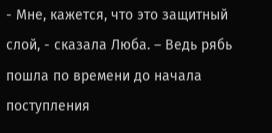- Мне, кажется, что это защитный слой, - сказала Люба. – Ведь рябь пошла по времени до начала поступления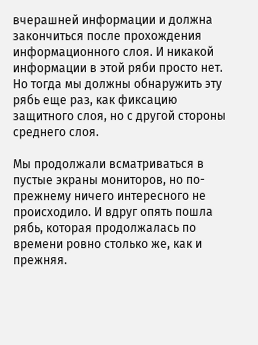вчерашней информации и должна закончиться после прохождения информационного слоя. И никакой информации в этой ряби просто нет. Но тогда мы должны обнаружить эту рябь еще раз, как фиксацию защитного слоя, но с другой стороны среднего слоя.

Мы продолжали всматриваться в пустые экраны мониторов, но по-прежнему ничего интересного не происходило. И вдруг опять пошла рябь, которая продолжалась по времени ровно столько же, как и прежняя.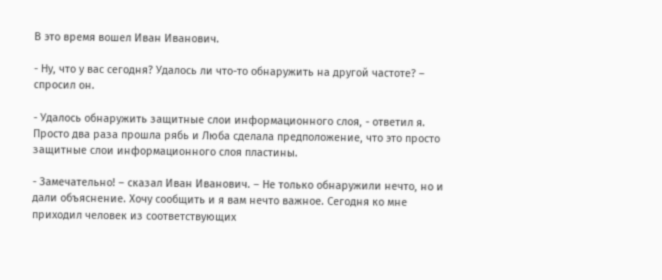В это время вошел Иван Иванович.

- Ну, что у вас сегодня? Удалось ли что-то обнаружить на другой частоте? – спросил он.

- Удалось обнаружить защитные слои информационного слоя, - ответил я. Просто два раза прошла рябь и Люба сделала предположение, что это просто защитные слои информационного слоя пластины.

- Замечательно! – сказал Иван Иванович. – Не только обнаружили нечто, но и дали объяснение. Хочу сообщить и я вам нечто важное. Сегодня ко мне приходил человек из соответствующих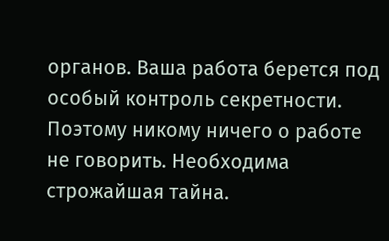органов. Ваша работа берется под особый контроль секретности. Поэтому никому ничего о работе не говорить. Необходима строжайшая тайна.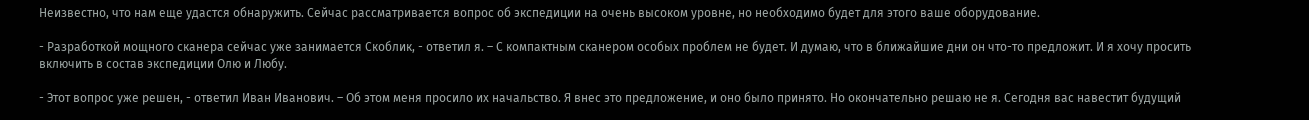Неизвестно, что нам еще удастся обнаружить. Сейчас рассматривается вопрос об экспедиции на очень высоком уровне, но необходимо будет для этого ваше оборудование.

- Разработкой мощного сканера сейчас уже занимается Скоблик, - ответил я. – С компактным сканером особых проблем не будет. И думаю, что в ближайшие дни он что-то предложит. И я хочу просить включить в состав экспедиции Олю и Любу.

- Этот вопрос уже решен, - ответил Иван Иванович. – Об этом меня просило их начальство. Я внес это предложение, и оно было принято. Но окончательно решаю не я. Сегодня вас навестит будущий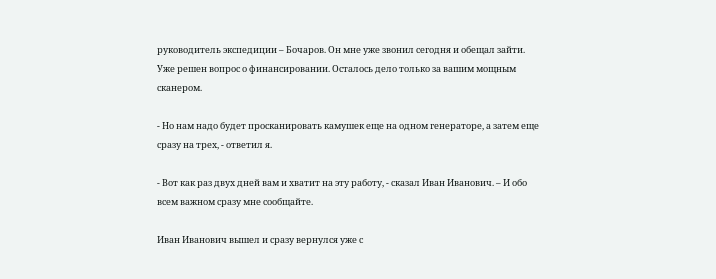руководитель экспедиции – Бочаров. Он мне уже звонил сегодня и обещал зайти. Уже решен вопрос о финансировании. Осталось дело только за вашим мощным сканером.

- Но нам надо будет просканировать камушек еще на одном генераторе, а затем еще сразу на трех, - ответил я.

- Вот как раз двух дней вам и хватит на эту работу, - сказал Иван Иванович. – И обо всем важном сразу мне сообщайте.

Иван Иванович вышел и сразу вернулся уже с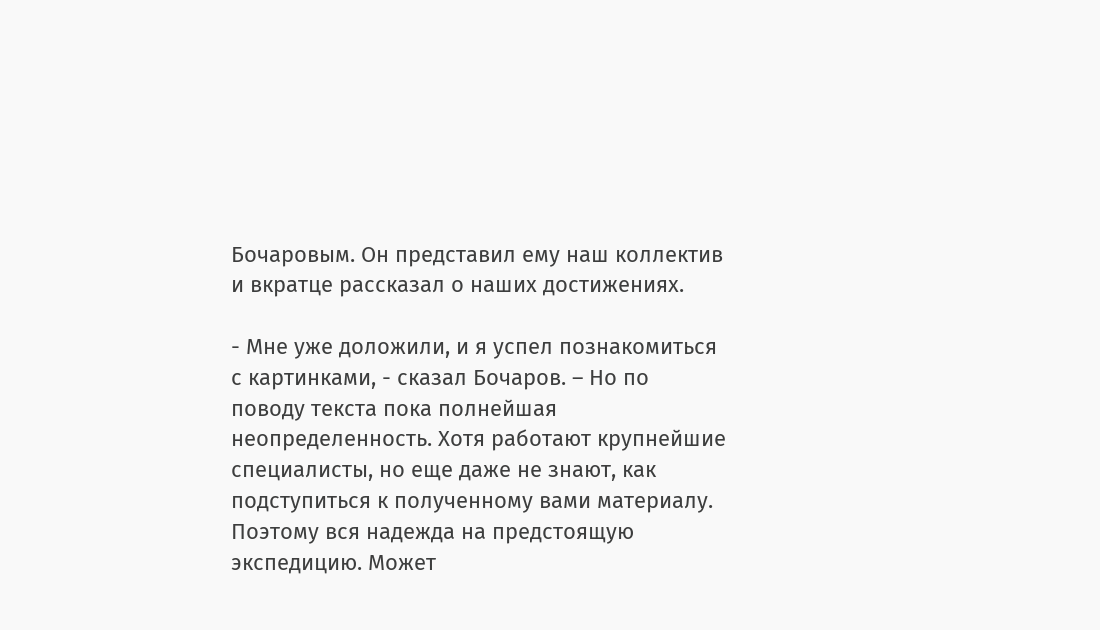Бочаровым. Он представил ему наш коллектив и вкратце рассказал о наших достижениях.

- Мне уже доложили, и я успел познакомиться с картинками, - сказал Бочаров. – Но по поводу текста пока полнейшая неопределенность. Хотя работают крупнейшие специалисты, но еще даже не знают, как подступиться к полученному вами материалу. Поэтому вся надежда на предстоящую экспедицию. Может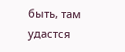быть, там удастся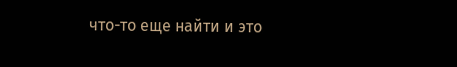что-то еще найти и это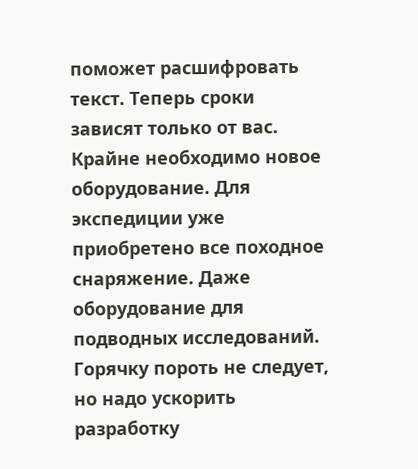поможет расшифровать текст. Теперь сроки зависят только от вас. Крайне необходимо новое оборудование. Для экспедиции уже приобретено все походное снаряжение. Даже оборудование для подводных исследований. Горячку пороть не следует, но надо ускорить разработку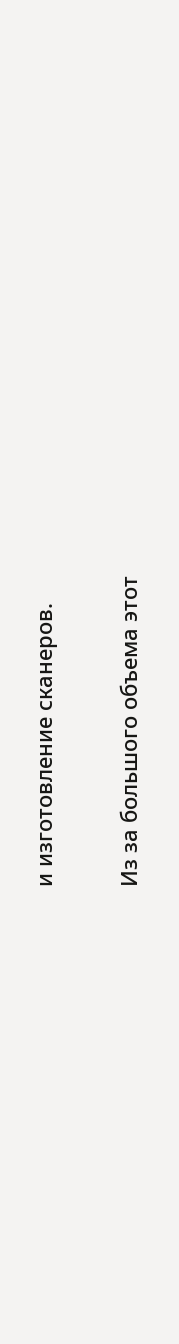и изготовление сканеров.

Из за большого объема этот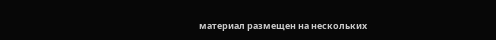материал размещен на нескольких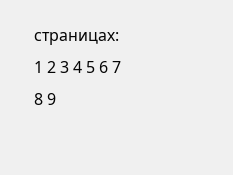страницах:
1 2 3 4 5 6 7 8 9